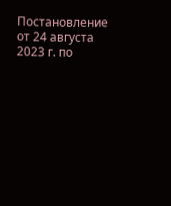Постановление от 24 августа 2023 г. по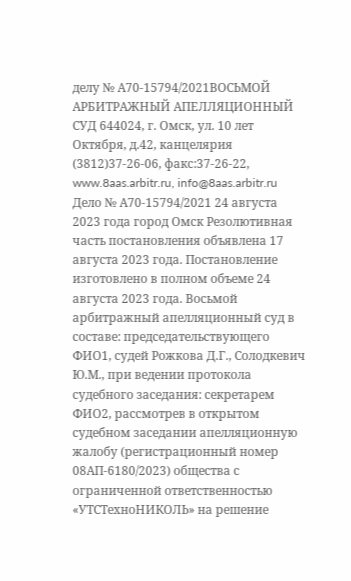делу № А70-15794/2021ВОСЬМОЙ АРБИТРАЖНЫЙ АПЕЛЛЯЦИОННЫЙ СУД 644024, г. Омск, ул. 10 лет Октября, д.42, канцелярия (3812)37-26-06, факс:37-26-22, www.8aas.arbitr.ru, info@8aas.arbitr.ru Дело № А70-15794/2021 24 августа 2023 года город Омск Резолютивная часть постановления объявлена 17 августа 2023 года. Постановление изготовлено в полном объеме 24 августа 2023 года. Восьмой арбитражный апелляционный суд в составе: председательствующего ФИО1, судей Рожкова Д.Г., Солодкевич Ю.М., при ведении протокола судебного заседания: секретарем ФИО2, рассмотрев в открытом судебном заседании апелляционную жалобу (регистрационный номер 08АП-6180/2023) общества с ограниченной ответственностью «УТСТехноНИКОЛЬ» на решение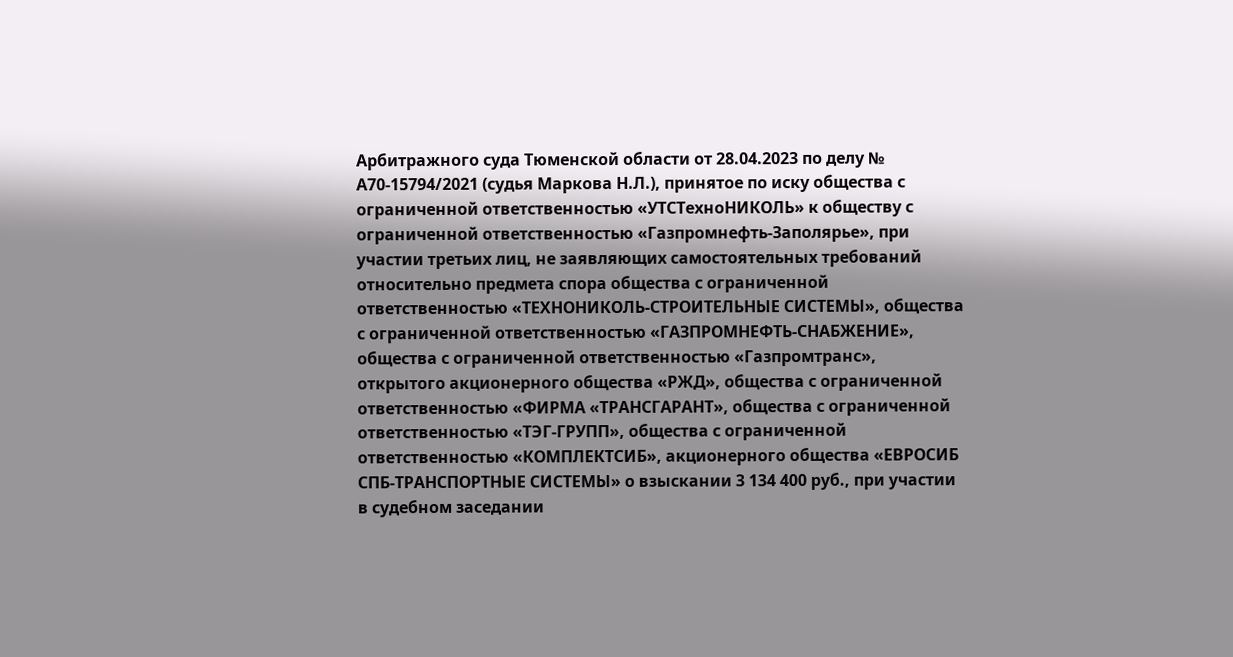Арбитражного суда Тюменской области от 28.04.2023 по делу № А70-15794/2021 (судья Маркова Н.Л.), принятое по иску общества с ограниченной ответственностью «УТСТехноНИКОЛЬ» к обществу с ограниченной ответственностью «Газпромнефть-Заполярье», при участии третьих лиц, не заявляющих самостоятельных требований относительно предмета спора общества с ограниченной ответственностью «ТЕХНОНИКОЛЬ-СТРОИТЕЛЬНЫЕ СИСТЕМЫ», общества с ограниченной ответственностью «ГАЗПРОМНЕФТЬ-СНАБЖЕНИЕ», общества с ограниченной ответственностью «Газпромтранс», открытого акционерного общества «РЖД», общества с ограниченной ответственностью «ФИРМА «ТРАНСГАРАНТ», общества с ограниченной ответственностью «ТЭГ-ГРУПП», общества с ограниченной ответственностью «КОМПЛЕКТСИБ», акционерного общества «ЕВРОСИБ СПБ-ТРАНСПОРТНЫЕ СИСТЕМЫ» о взыскании 3 134 400 руб., при участии в судебном заседании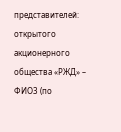представителей: открытого акционерного общества «РЖД» – ФИО3 (по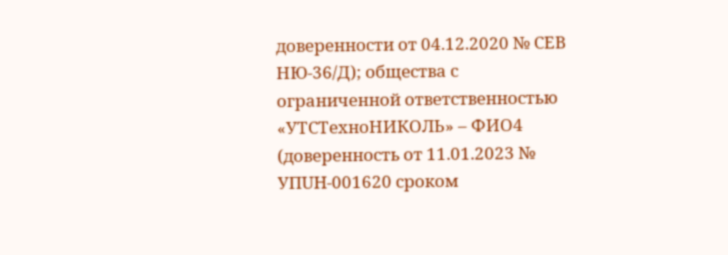доверенности от 04.12.2020 № СЕВ НЮ-36/Д); общества с ограниченной ответственностью «УТСТехноНИКОЛЬ» – ФИО4 (доверенность от 11.01.2023 № УПUH-001620 сроком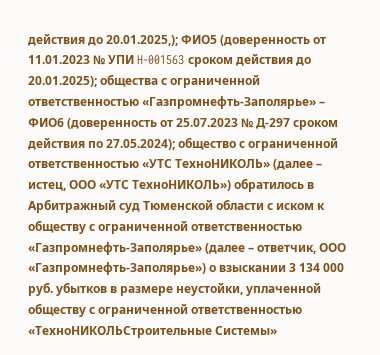действия до 20.01.2025,); ФИО5 (доверенность от 11.01.2023 № УПИ H-001563 сроком действия до 20.01.2025); общества с ограниченной ответственностью «Газпромнефть-Заполярье» – ФИО6 (доверенность от 25.07.2023 № Д-297 сроком действия по 27.05.2024); общество с ограниченной ответственностью «УТС ТехноНИКОЛЬ» (далее – истец, ООО «УТС ТехноНИКОЛЬ») обратилось в Арбитражный суд Тюменской области с иском к обществу с ограниченной ответственностью «Газпромнефть-Заполярье» (далее – ответчик, ООО «Газпромнефть-Заполярье») о взыскании 3 134 000 руб. убытков в размере неустойки, уплаченной обществу с ограниченной ответственностью «ТехноНИКОЛЬСтроительные Системы»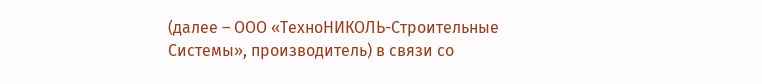(далее – ООО «ТехноНИКОЛЬ-Строительные Системы», производитель) в связи со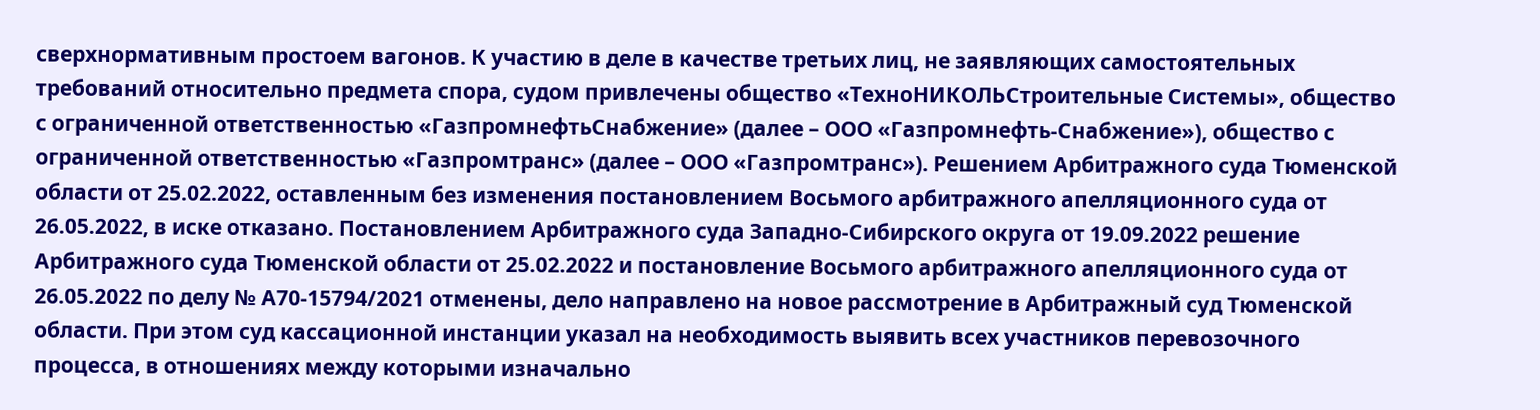сверхнормативным простоем вагонов. К участию в деле в качестве третьих лиц, не заявляющих самостоятельных требований относительно предмета спора, судом привлечены общество «ТехноНИКОЛЬСтроительные Системы», общество с ограниченной ответственностью «ГазпромнефтьСнабжение» (далее – ООО «Газпромнефть-Снабжение»), общество с ограниченной ответственностью «Газпромтранс» (далее – ООО «Газпромтранс»). Решением Арбитражного суда Тюменской области от 25.02.2022, оставленным без изменения постановлением Восьмого арбитражного апелляционного суда от 26.05.2022, в иске отказано. Постановлением Арбитражного суда Западно-Сибирского округа от 19.09.2022 решение Арбитражного суда Тюменской области от 25.02.2022 и постановление Восьмого арбитражного апелляционного суда от 26.05.2022 по делу № А70-15794/2021 отменены, дело направлено на новое рассмотрение в Арбитражный суд Тюменской области. При этом суд кассационной инстанции указал на необходимость выявить всех участников перевозочного процесса, в отношениях между которыми изначально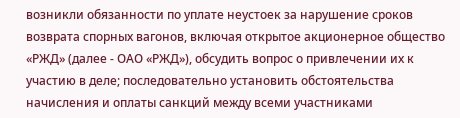возникли обязанности по уплате неустоек за нарушение сроков возврата спорных вагонов, включая открытое акционерное общество «РЖД» (далее - ОАО «РЖД»), обсудить вопрос о привлечении их к участию в деле; последовательно установить обстоятельства начисления и оплаты санкций между всеми участниками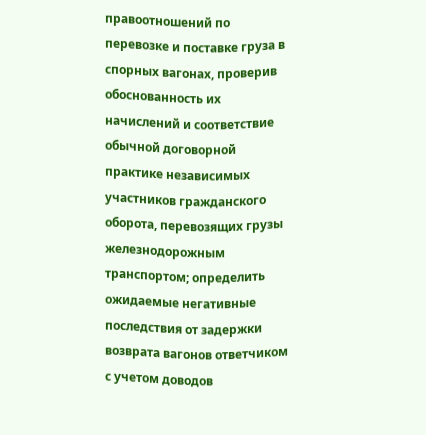правоотношений по перевозке и поставке груза в спорных вагонах, проверив обоснованность их начислений и соответствие обычной договорной практике независимых участников гражданского оборота, перевозящих грузы железнодорожным транспортом; определить ожидаемые негативные последствия от задержки возврата вагонов ответчиком с учетом доводов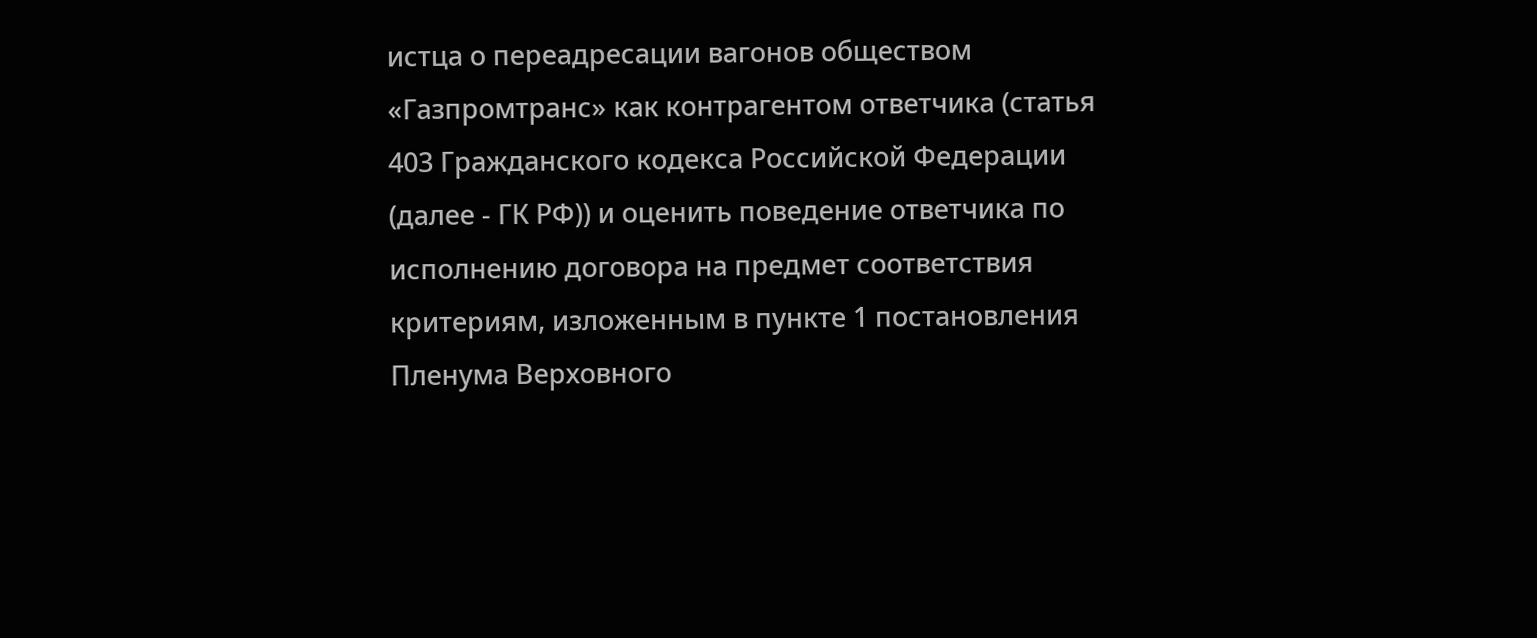истца о переадресации вагонов обществом «Газпромтранс» как контрагентом ответчика (статья 403 Гражданского кодекса Российской Федерации (далее - ГК РФ)) и оценить поведение ответчика по исполнению договора на предмет соответствия критериям, изложенным в пункте 1 постановления Пленума Верховного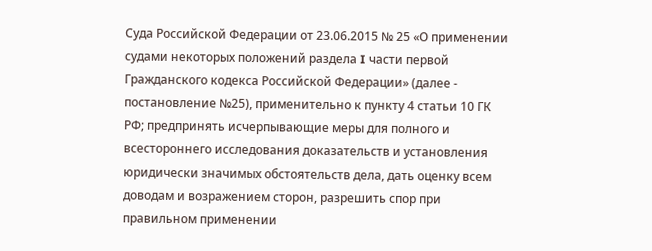Суда Российской Федерации от 23.06.2015 № 25 «О применении судами некоторых положений раздела I части первой Гражданского кодекса Российской Федерации» (далее - постановление №25), применительно к пункту 4 статьи 10 ГК РФ; предпринять исчерпывающие меры для полного и всестороннего исследования доказательств и установления юридически значимых обстоятельств дела, дать оценку всем доводам и возражением сторон, разрешить спор при правильном применении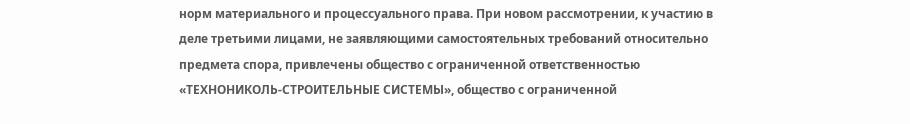норм материального и процессуального права. При новом рассмотрении, к участию в деле третьими лицами, не заявляющими самостоятельных требований относительно предмета спора, привлечены общество с ограниченной ответственностью «ТЕХНОНИКОЛЬ-СТРОИТЕЛЬНЫЕ СИСТЕМЫ», общество с ограниченной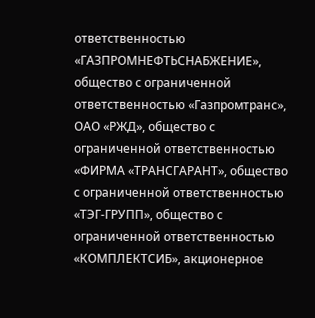ответственностью «ГАЗПРОМНЕФТЬСНАБЖЕНИЕ», общество с ограниченной ответственностью «Газпромтранс», ОАО «РЖД», общество с ограниченной ответственностью «ФИРМА «ТРАНСГАРАНТ», общество с ограниченной ответственностью «ТЭГ-ГРУПП», общество с ограниченной ответственностью «КОМПЛЕКТСИБ», акционерное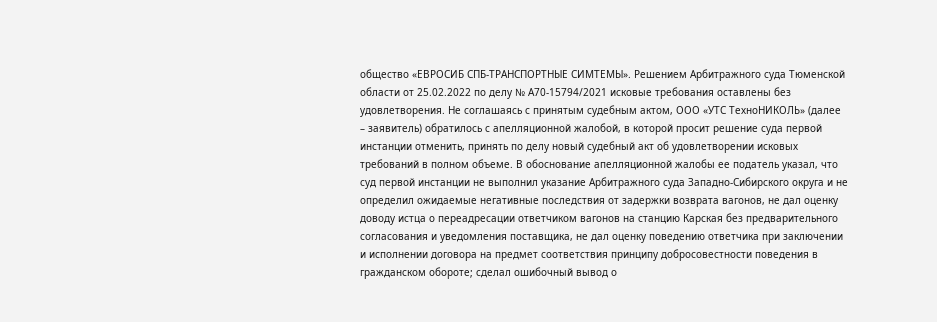общество «ЕВРОСИБ СПБ-ТРАНСПОРТНЫЕ СИМТЕМЫ». Решением Арбитражного суда Тюменской области от 25.02.2022 по делу № А70-15794/2021 исковые требования оставлены без удовлетворения. Не соглашаясь с принятым судебным актом, ООО «УТС ТехноНИКОЛЬ» (далее – заявитель) обратилось с апелляционной жалобой, в которой просит решение суда первой инстанции отменить, принять по делу новый судебный акт об удовлетворении исковых требований в полном объеме. В обоснование апелляционной жалобы ее податель указал, что суд первой инстанции не выполнил указание Арбитражного суда Западно-Сибирского округа и не определил ожидаемые негативные последствия от задержки возврата вагонов, не дал оценку доводу истца о переадресации ответчиком вагонов на станцию Карская без предварительного согласования и уведомления поставщика, не дал оценку поведению ответчика при заключении и исполнении договора на предмет соответствия принципу добросовестности поведения в гражданском обороте; сделал ошибочный вывод о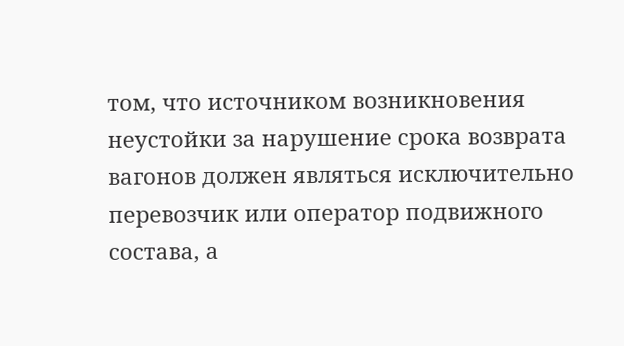том, что источником возникновения неустойки за нарушение срока возврата вагонов должен являться исключительно перевозчик или оператор подвижного состава, а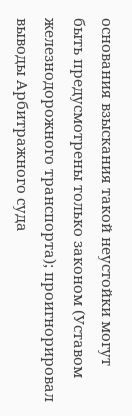основания взыскания такой неустойки могут быть предусмотрены только законом (Уставом железнодорожного транспорта); проигнорировал выводы Арбитражного суда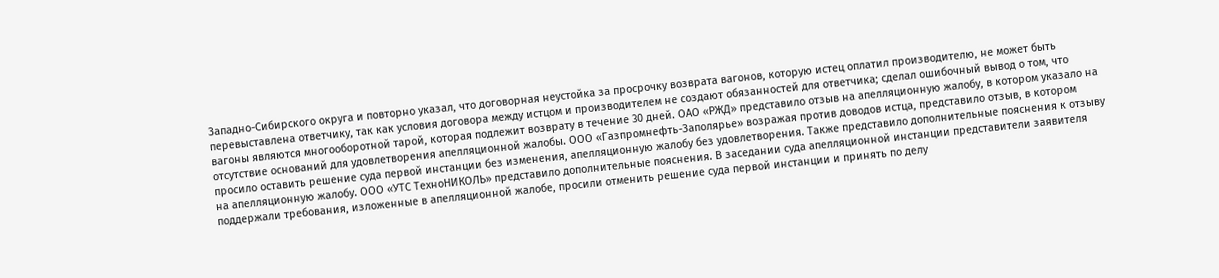Западно-Сибирского округа и повторно указал, что договорная неустойка за просрочку возврата вагонов, которую истец оплатил производителю, не может быть перевыставлена ответчику, так как условия договора между истцом и производителем не создают обязанностей для ответчика; сделал ошибочный вывод о том, что вагоны являются многооборотной тарой, которая подлежит возврату в течение 30 дней. ОАО «РЖД» представило отзыв на апелляционную жалобу, в котором указало на отсутствие оснований для удовлетворения апелляционной жалобы. ООО «Газпромнефть-Заполярье» возражая против доводов истца, представило отзыв, в котором просило оставить решение суда первой инстанции без изменения, апелляционную жалобу без удовлетворения. Также представило дополнительные пояснения к отзыву на апелляционную жалобу. ООО «УТС ТехноНИКОЛЬ» представило дополнительные пояснения. В заседании суда апелляционной инстанции представители заявителя поддержали требования, изложенные в апелляционной жалобе, просили отменить решение суда первой инстанции и принять по делу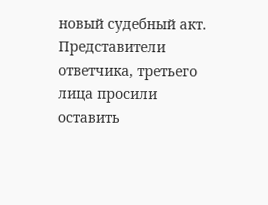новый судебный акт. Представители ответчика, третьего лица просили оставить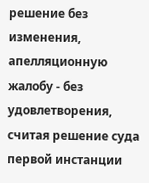решение без изменения, апелляционную жалобу - без удовлетворения, считая решение суда первой инстанции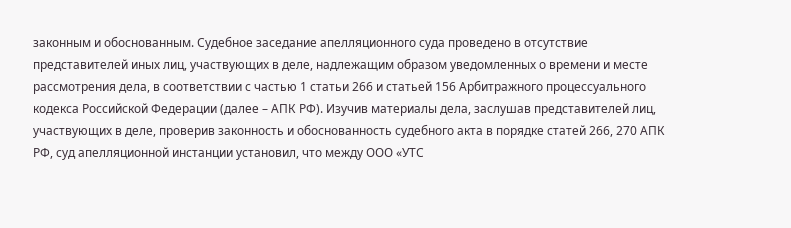законным и обоснованным. Судебное заседание апелляционного суда проведено в отсутствие представителей иных лиц, участвующих в деле, надлежащим образом уведомленных о времени и месте рассмотрения дела, в соответствии с частью 1 статьи 266 и статьей 156 Арбитражного процессуального кодекса Российской Федерации (далее – АПК РФ). Изучив материалы дела, заслушав представителей лиц, участвующих в деле, проверив законность и обоснованность судебного акта в порядке статей 266, 270 АПК РФ, суд апелляционной инстанции установил, что между ООО «УТС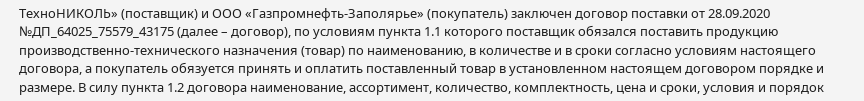ТехноНИКОЛЬ» (поставщик) и ООО «Газпромнефть-Заполярье» (покупатель) заключен договор поставки от 28.09.2020 №ДП_64025_75579_43175 (далее – договор), по условиям пункта 1.1 которого поставщик обязался поставить продукцию производственно-технического назначения (товар) по наименованию, в количестве и в сроки согласно условиям настоящего договора, а покупатель обязуется принять и оплатить поставленный товар в установленном настоящем договором порядке и размере. В силу пункта 1.2 договора наименование, ассортимент, количество, комплектность, цена и сроки, условия и порядок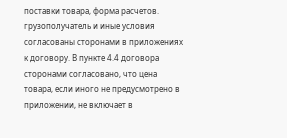поставки товара, форма расчетов. грузополучатель и иные условия согласованы сторонами в приложениях к договору. В пункте 4.4 договора сторонами согласовано, что цена товара, если иного не предусмотрено в приложении, не включает в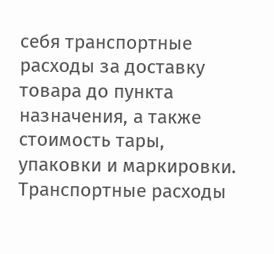себя транспортные расходы за доставку товара до пункта назначения, а также стоимость тары, упаковки и маркировки. Транспортные расходы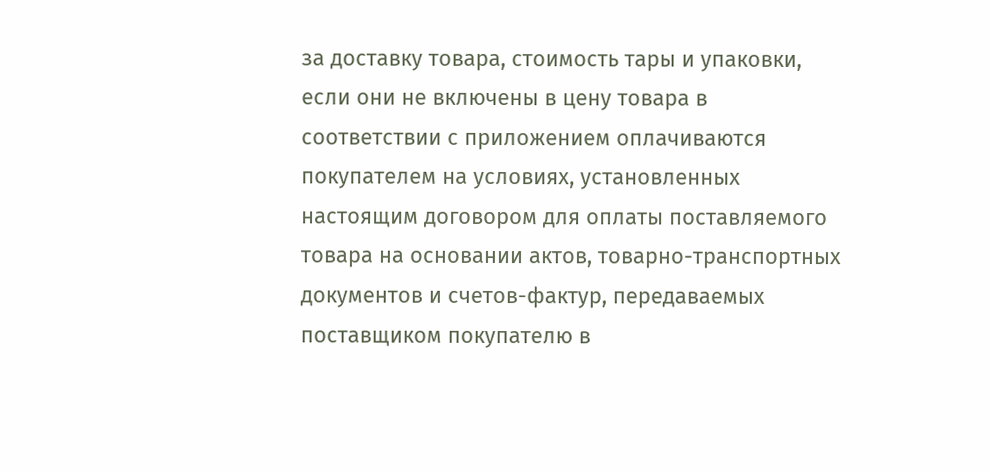за доставку товара, стоимость тары и упаковки, если они не включены в цену товара в соответствии с приложением оплачиваются покупателем на условиях, установленных настоящим договором для оплаты поставляемого товара на основании актов, товарно-транспортных документов и счетов-фактур, передаваемых поставщиком покупателю в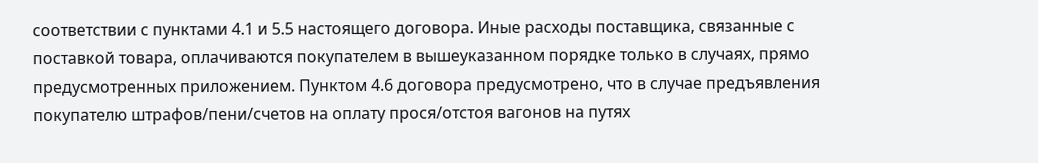соответствии с пунктами 4.1 и 5.5 настоящего договора. Иные расходы поставщика, связанные с поставкой товара, оплачиваются покупателем в вышеуказанном порядке только в случаях, прямо предусмотренных приложением. Пунктом 4.6 договора предусмотрено, что в случае предъявления покупателю штрафов/пени/счетов на оплату прося/отстоя вагонов на путях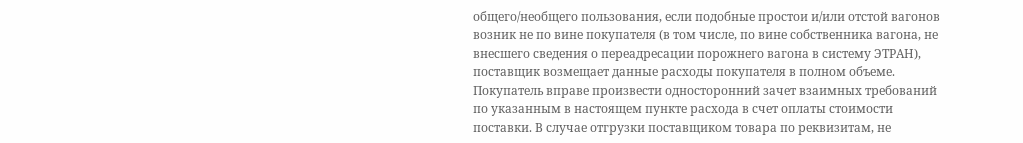общего/необщего пользования, если подобные простои и/или отстой вагонов возник не по вине покупателя (в том числе, по вине собственника вагона, не внесшего сведения о переадресации порожнего вагона в систему ЭТРАН), поставщик возмещает данные расходы покупателя в полном объеме. Покупатель вправе произвести односторонний зачет взаимных требований по указанным в настоящем пункте расхода в счет оплаты стоимости поставки. В случае отгрузки поставщиком товара по реквизитам, не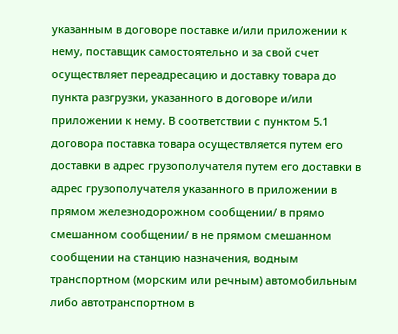указанным в договоре поставке и/или приложении к нему, поставщик самостоятельно и за свой счет осуществляет переадресацию и доставку товара до пункта разгрузки, указанного в договоре и/или приложении к нему. В соответствии с пунктом 5.1 договора поставка товара осуществляется путем его доставки в адрес грузополучателя путем его доставки в адрес грузополучателя указанного в приложении в прямом железнодорожном сообщении/ в прямо смешанном сообщении/ в не прямом смешанном сообщении на станцию назначения, водным транспортном (морским или речным) автомобильным либо автотранспортном в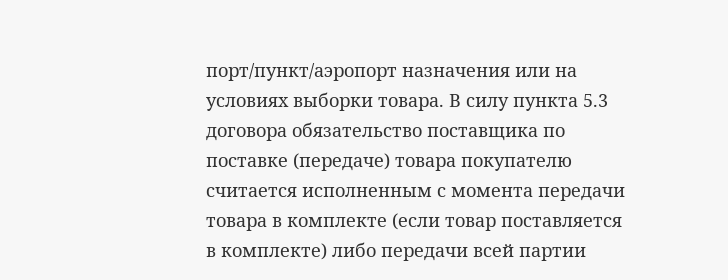порт/пункт/аэропорт назначения или на условиях выборки товара. В силу пункта 5.3 договора обязательство поставщика по поставке (передаче) товара покупателю считается исполненным с момента передачи товара в комплекте (если товар поставляется в комплекте) либо передачи всей партии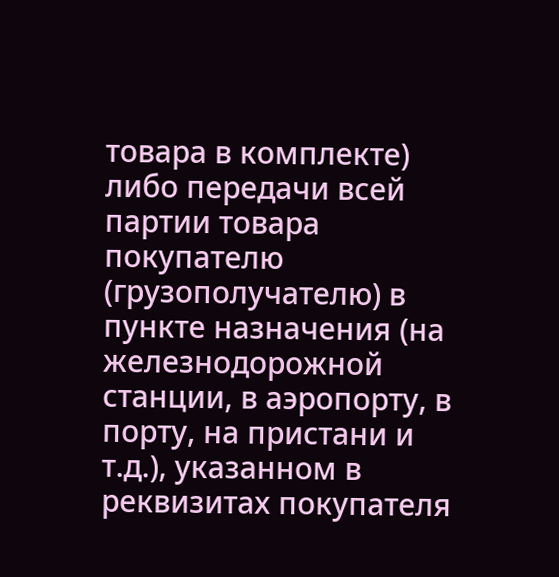товара в комплекте) либо передачи всей партии товара покупателю (грузополучателю) в пункте назначения (на железнодорожной станции, в аэропорту, в порту, на пристани и т.д.), указанном в реквизитах покупателя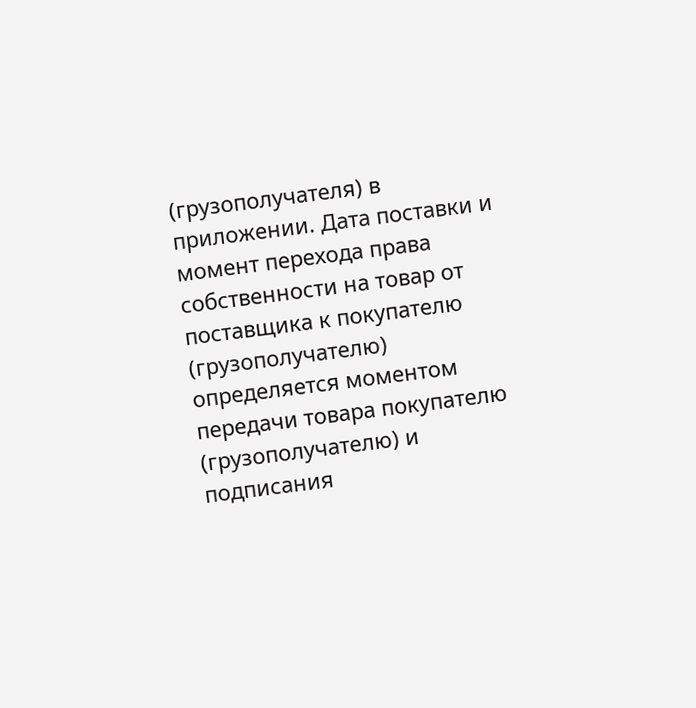(грузополучателя) в приложении. Дата поставки и момент перехода права собственности на товар от поставщика к покупателю (грузополучателю) определяется моментом передачи товара покупателю (грузополучателю) и подписания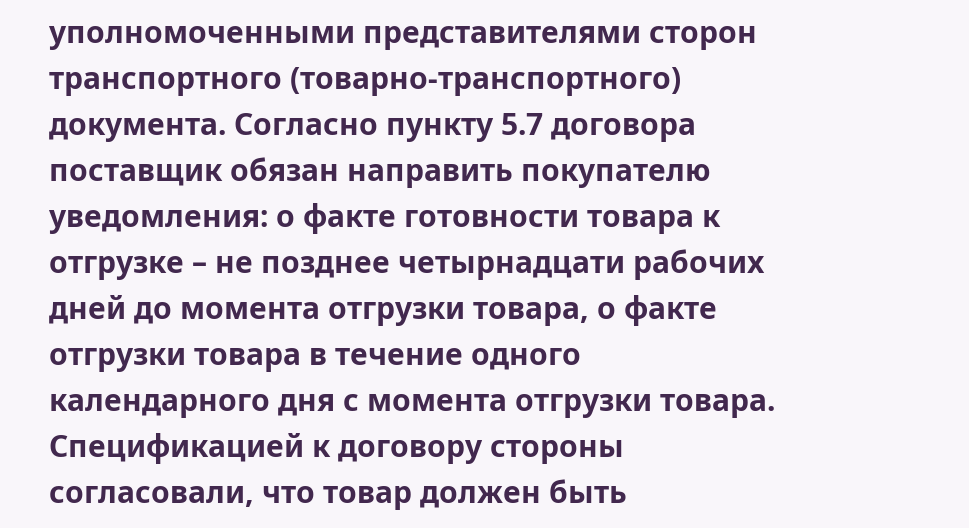уполномоченными представителями сторон транспортного (товарно-транспортного) документа. Согласно пункту 5.7 договора поставщик обязан направить покупателю уведомления: о факте готовности товара к отгрузке – не позднее четырнадцати рабочих дней до момента отгрузки товара, о факте отгрузки товара в течение одного календарного дня с момента отгрузки товара. Спецификацией к договору стороны согласовали, что товар должен быть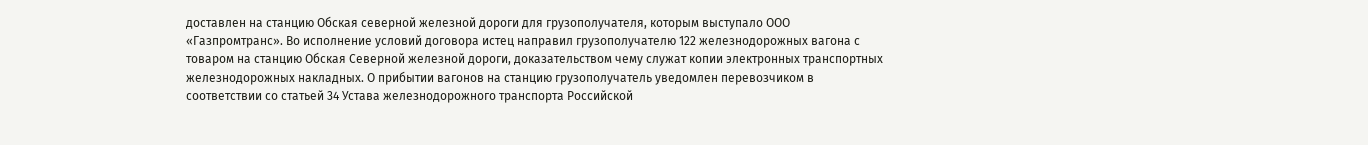доставлен на станцию Обская северной железной дороги для грузополучателя, которым выступало ООО «Газпромтранс». Во исполнение условий договора истец направил грузополучателю 122 железнодорожных вагона с товаром на станцию Обская Северной железной дороги, доказательством чему служат копии электронных транспортных железнодорожных накладных. О прибытии вагонов на станцию грузополучатель уведомлен перевозчиком в соответствии со статьей 34 Устава железнодорожного транспорта Российской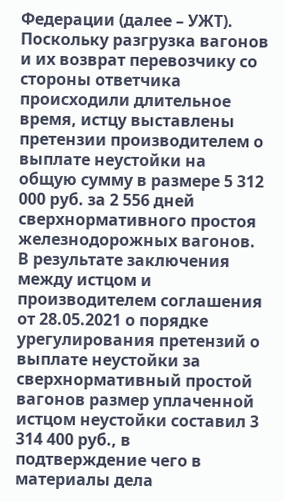Федерации (далее – УЖТ). Поскольку разгрузка вагонов и их возврат перевозчику со стороны ответчика происходили длительное время, истцу выставлены претензии производителем о выплате неустойки на общую сумму в размере 5 312 000 руб. за 2 556 дней сверхнормативного простоя железнодорожных вагонов. В результате заключения между истцом и производителем соглашения от 28.05.2021 о порядке урегулирования претензий о выплате неустойки за сверхнормативный простой вагонов размер уплаченной истцом неустойки составил 3 314 400 руб., в подтверждение чего в материалы дела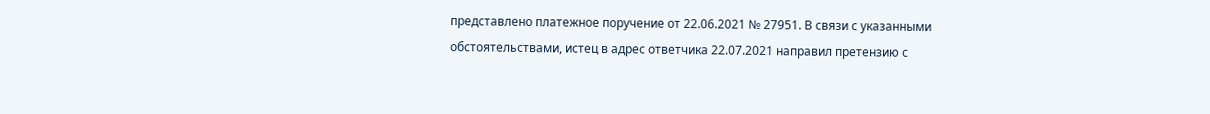представлено платежное поручение от 22.06.2021 № 27951. В связи с указанными обстоятельствами, истец в адрес ответчика 22.07.2021 направил претензию с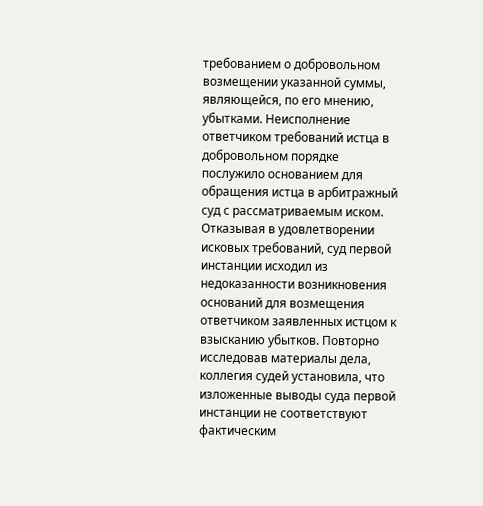требованием о добровольном возмещении указанной суммы, являющейся, по его мнению, убытками. Неисполнение ответчиком требований истца в добровольном порядке послужило основанием для обращения истца в арбитражный суд с рассматриваемым иском. Отказывая в удовлетворении исковых требований, суд первой инстанции исходил из недоказанности возникновения оснований для возмещения ответчиком заявленных истцом к взысканию убытков. Повторно исследовав материалы дела, коллегия судей установила, что изложенные выводы суда первой инстанции не соответствуют фактическим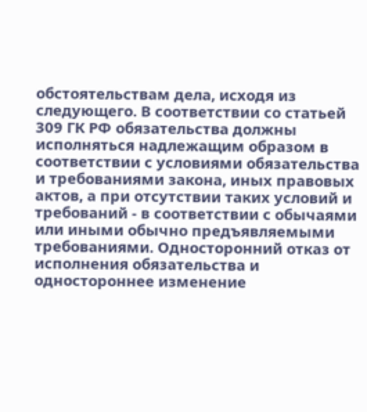обстоятельствам дела, исходя из следующего. В соответствии со статьей 309 ГК РФ обязательства должны исполняться надлежащим образом в соответствии с условиями обязательства и требованиями закона, иных правовых актов, а при отсутствии таких условий и требований - в соответствии с обычаями или иными обычно предъявляемыми требованиями. Односторонний отказ от исполнения обязательства и одностороннее изменение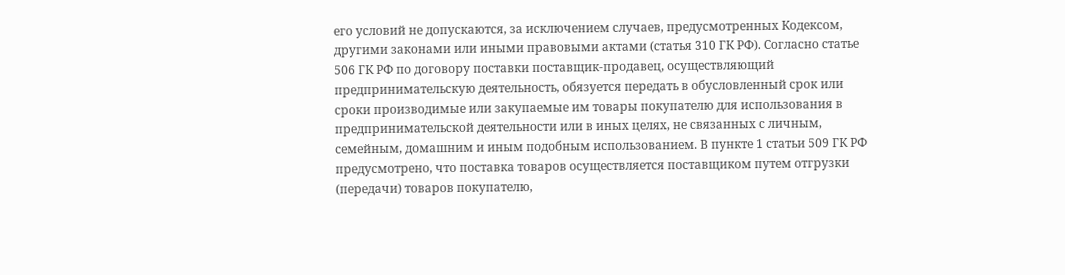его условий не допускаются, за исключением случаев, предусмотренных Кодексом, другими законами или иными правовыми актами (статья 310 ГК РФ). Согласно статье 506 ГК РФ по договору поставки поставщик-продавец, осуществляющий предпринимательскую деятельность, обязуется передать в обусловленный срок или сроки производимые или закупаемые им товары покупателю для использования в предпринимательской деятельности или в иных целях, не связанных с личным, семейным, домашним и иным подобным использованием. В пункте 1 статьи 509 ГК РФ предусмотрено, что поставка товаров осуществляется поставщиком путем отгрузки (передачи) товаров покупателю,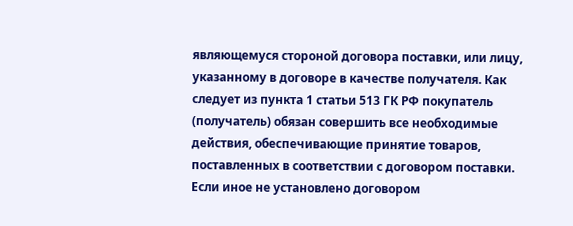являющемуся стороной договора поставки, или лицу, указанному в договоре в качестве получателя. Как следует из пункта 1 статьи 513 ГК РФ покупатель (получатель) обязан совершить все необходимые действия, обеспечивающие принятие товаров, поставленных в соответствии с договором поставки. Если иное не установлено договором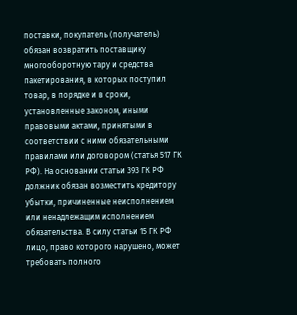поставки, покупатель (получатель) обязан возвратить поставщику многооборотную тару и средства пакетирования, в которых поступил товар, в порядке и в сроки, установленные законом, иными правовыми актами, принятыми в соответствии с ними обязательными правилами или договором (статья 517 ГК РФ). На основании статьи 393 ГК РФ должник обязан возместить кредитору убытки, причиненные неисполнением или ненадлежащим исполнением обязательства. В силу статьи 15 ГК РФ лицо, право которого нарушено, может требовать полного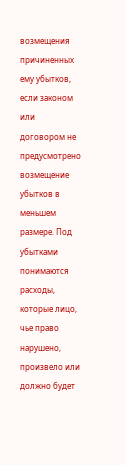возмещения причиненных ему убытков, если законом или договором не предусмотрено возмещение убытков в меньшем размере. Под убытками понимаются расходы, которые лицо, чье право нарушено, произвело или должно будет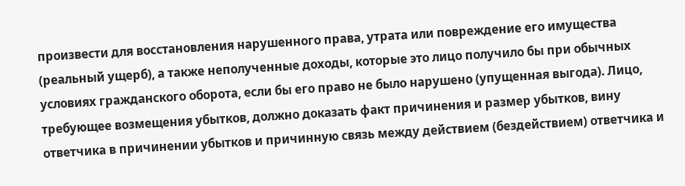произвести для восстановления нарушенного права, утрата или повреждение его имущества (реальный ущерб), а также неполученные доходы, которые это лицо получило бы при обычных условиях гражданского оборота, если бы его право не было нарушено (упущенная выгода). Лицо, требующее возмещения убытков, должно доказать факт причинения и размер убытков, вину ответчика в причинении убытков и причинную связь между действием (бездействием) ответчика и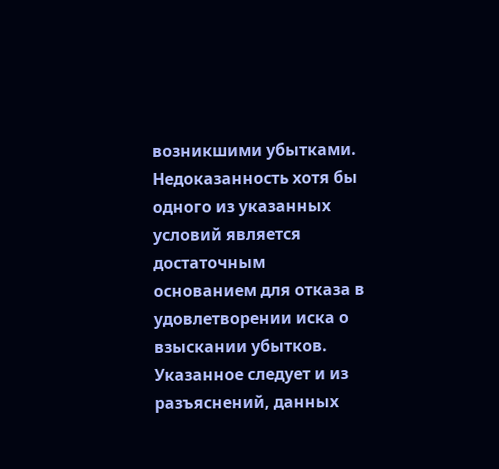возникшими убытками. Недоказанность хотя бы одного из указанных условий является достаточным основанием для отказа в удовлетворении иска о взыскании убытков. Указанное следует и из разъяснений, данных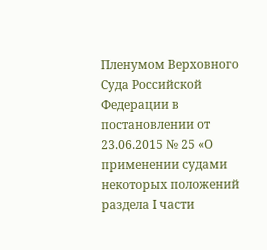Пленумом Верховного Суда Российской Федерации в постановлении от 23.06.2015 № 25 «О применении судами некоторых положений раздела I части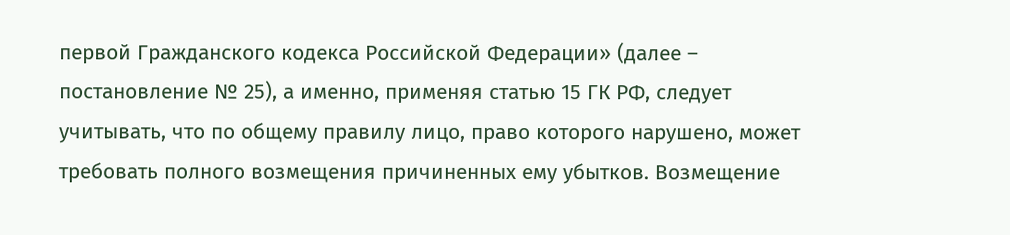первой Гражданского кодекса Российской Федерации» (далее – постановление № 25), а именно, применяя статью 15 ГК РФ, следует учитывать, что по общему правилу лицо, право которого нарушено, может требовать полного возмещения причиненных ему убытков. Возмещение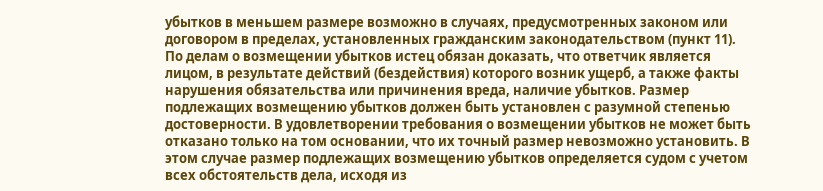убытков в меньшем размере возможно в случаях, предусмотренных законом или договором в пределах, установленных гражданским законодательством (пункт 11). По делам о возмещении убытков истец обязан доказать, что ответчик является лицом, в результате действий (бездействия) которого возник ущерб, а также факты нарушения обязательства или причинения вреда, наличие убытков. Размер подлежащих возмещению убытков должен быть установлен с разумной степенью достоверности. В удовлетворении требования о возмещении убытков не может быть отказано только на том основании, что их точный размер невозможно установить. В этом случае размер подлежащих возмещению убытков определяется судом с учетом всех обстоятельств дела, исходя из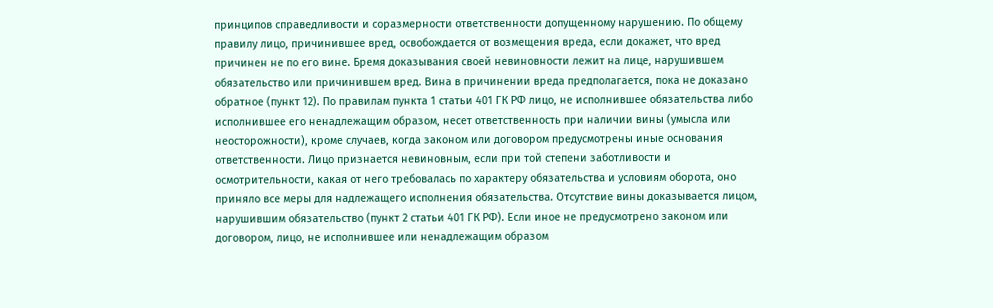принципов справедливости и соразмерности ответственности допущенному нарушению. По общему правилу лицо, причинившее вред, освобождается от возмещения вреда, если докажет, что вред причинен не по его вине. Бремя доказывания своей невиновности лежит на лице, нарушившем обязательство или причинившем вред. Вина в причинении вреда предполагается, пока не доказано обратное (пункт 12). По правилам пункта 1 статьи 401 ГК РФ лицо, не исполнившее обязательства либо исполнившее его ненадлежащим образом, несет ответственность при наличии вины (умысла или неосторожности), кроме случаев, когда законом или договором предусмотрены иные основания ответственности. Лицо признается невиновным, если при той степени заботливости и осмотрительности, какая от него требовалась по характеру обязательства и условиям оборота, оно приняло все меры для надлежащего исполнения обязательства. Отсутствие вины доказывается лицом, нарушившим обязательство (пункт 2 статьи 401 ГК РФ). Если иное не предусмотрено законом или договором, лицо, не исполнившее или ненадлежащим образом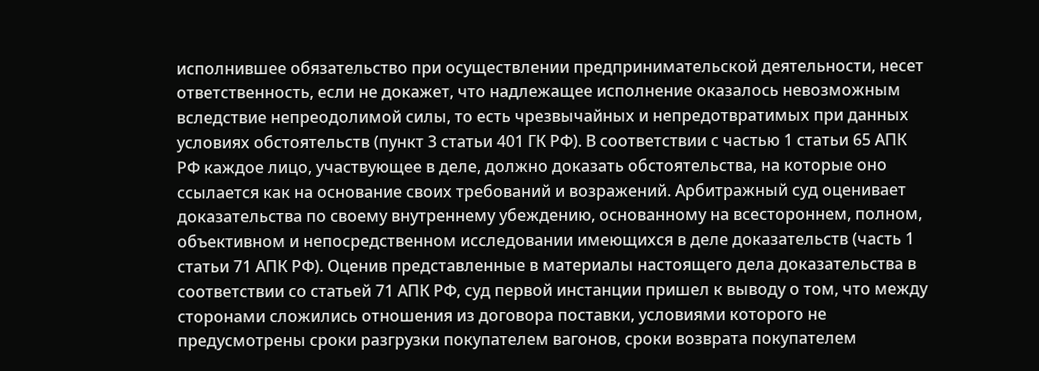исполнившее обязательство при осуществлении предпринимательской деятельности, несет ответственность, если не докажет, что надлежащее исполнение оказалось невозможным вследствие непреодолимой силы, то есть чрезвычайных и непредотвратимых при данных условиях обстоятельств (пункт 3 статьи 401 ГК РФ). В соответствии с частью 1 статьи 65 АПК РФ каждое лицо, участвующее в деле, должно доказать обстоятельства, на которые оно ссылается как на основание своих требований и возражений. Арбитражный суд оценивает доказательства по своему внутреннему убеждению, основанному на всестороннем, полном, объективном и непосредственном исследовании имеющихся в деле доказательств (часть 1 статьи 71 АПК РФ). Оценив представленные в материалы настоящего дела доказательства в соответствии со статьей 71 АПК РФ, суд первой инстанции пришел к выводу о том, что между сторонами сложились отношения из договора поставки, условиями которого не предусмотрены сроки разгрузки покупателем вагонов, сроки возврата покупателем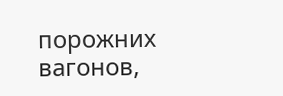порожних вагонов,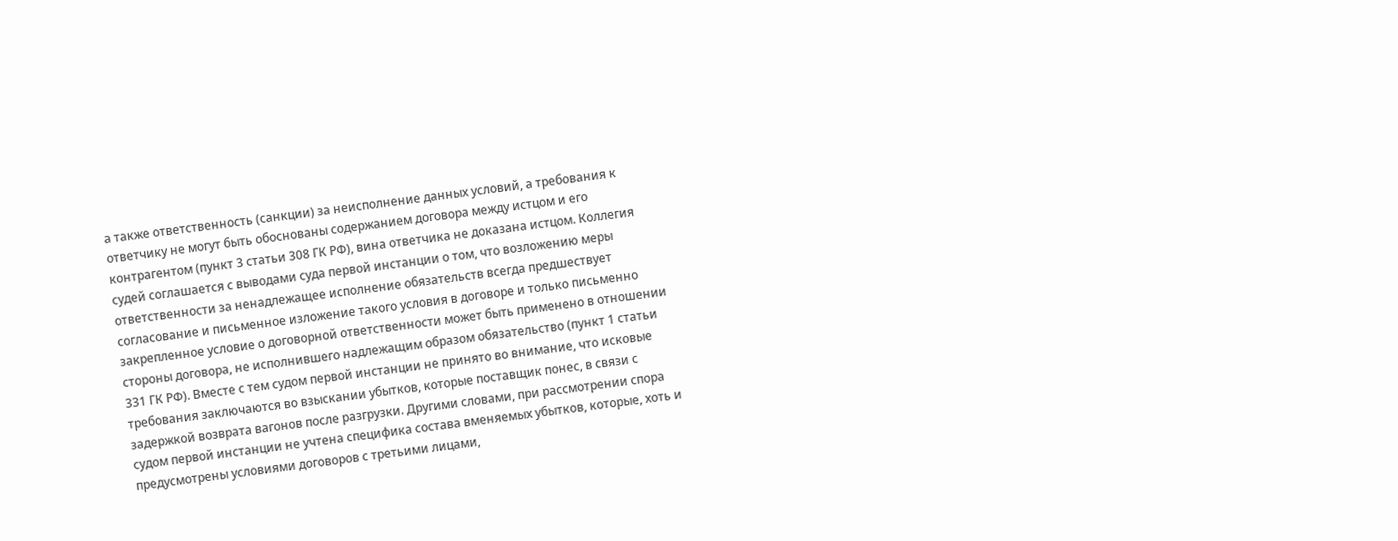а также ответственность (санкции) за неисполнение данных условий, а требования к ответчику не могут быть обоснованы содержанием договора между истцом и его контрагентом (пункт 3 статьи 308 ГК РФ), вина ответчика не доказана истцом. Коллегия судей соглашается с выводами суда первой инстанции о том, что возложению меры ответственности за ненадлежащее исполнение обязательств всегда предшествует согласование и письменное изложение такого условия в договоре и только письменно закрепленное условие о договорной ответственности может быть применено в отношении стороны договора, не исполнившего надлежащим образом обязательство (пункт 1 статьи 331 ГК РФ). Вместе с тем судом первой инстанции не принято во внимание, что исковые требования заключаются во взыскании убытков, которые поставщик понес, в связи с задержкой возврата вагонов после разгрузки. Другими словами, при рассмотрении спора судом первой инстанции не учтена специфика состава вменяемых убытков, которые, хоть и предусмотрены условиями договоров с третьими лицами,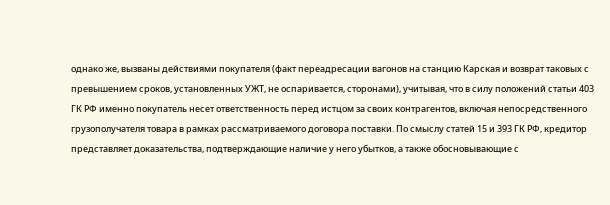однако же, вызваны действиями покупателя (факт переадресации вагонов на станцию Карская и возврат таковых с превышением сроков, установленных УЖТ, не оспаривается, сторонами), учитывая, что в силу положений статьи 403 ГК РФ именно покупатель несет ответственность перед истцом за своих контрагентов, включая непосредственного грузополучателя товара в рамках рассматриваемого договора поставки. По смыслу статей 15 и 393 ГК РФ, кредитор представляет доказательства, подтверждающие наличие у него убытков, а также обосновывающие с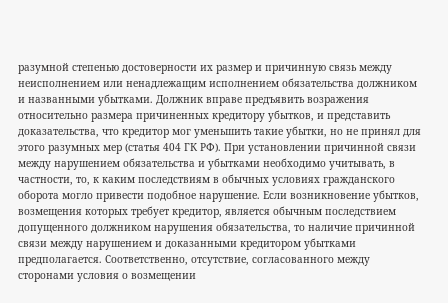разумной степенью достоверности их размер и причинную связь между неисполнением или ненадлежащим исполнением обязательства должником и названными убытками. Должник вправе предъявить возражения относительно размера причиненных кредитору убытков, и представить доказательства, что кредитор мог уменьшить такие убытки, но не принял для этого разумных мер (статья 404 ГК РФ). При установлении причинной связи между нарушением обязательства и убытками необходимо учитывать, в частности, то, к каким последствиям в обычных условиях гражданского оборота могло привести подобное нарушение. Если возникновение убытков, возмещения которых требует кредитор, является обычным последствием допущенного должником нарушения обязательства, то наличие причинной связи между нарушением и доказанными кредитором убытками предполагается. Соответственно, отсутствие, согласованного между сторонами условия о возмещении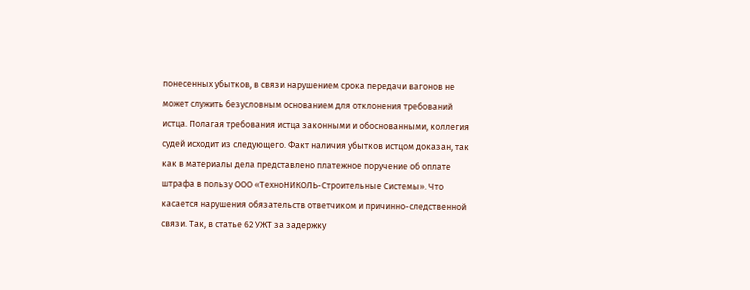понесенных убытков, в связи нарушением срока передачи вагонов не может служить безусловным основанием для отклонения требований истца. Полагая требования истца законными и обоснованными, коллегия судей исходит из следующего. Факт наличия убытков истцом доказан, так как в материалы дела представлено платежное поручение об оплате штрафа в пользу ООО «ТехноНИКОЛЬ-Строительные Системы». Что касается нарушения обязательств ответчиком и причинно-следственной связи. Так, в статье 62 УЖТ за задержку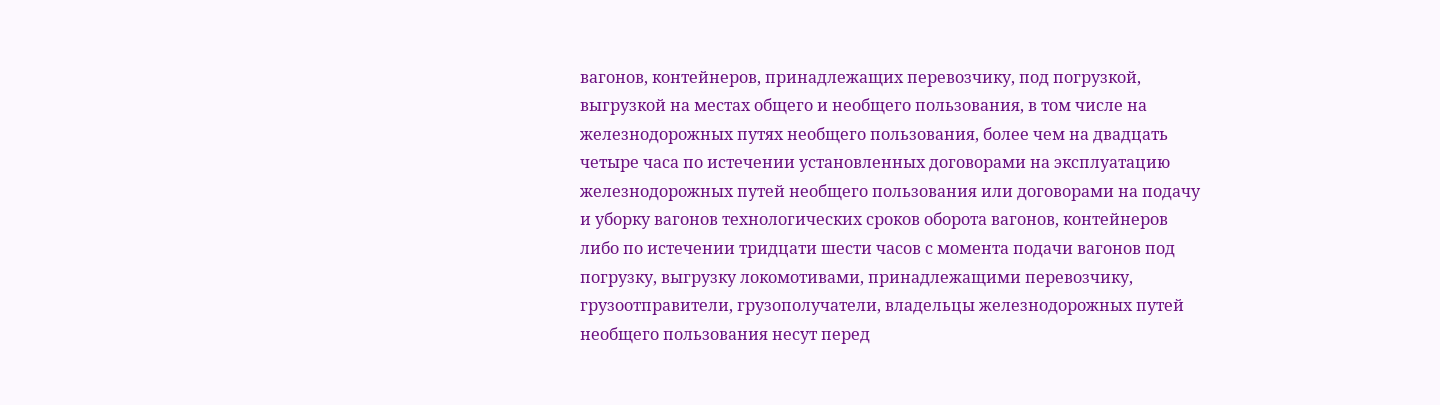вагонов, контейнеров, принадлежащих перевозчику, под погрузкой, выгрузкой на местах общего и необщего пользования, в том числе на железнодорожных путях необщего пользования, более чем на двадцать четыре часа по истечении установленных договорами на эксплуатацию железнодорожных путей необщего пользования или договорами на подачу и уборку вагонов технологических сроков оборота вагонов, контейнеров либо по истечении тридцати шести часов с момента подачи вагонов под погрузку, выгрузку локомотивами, принадлежащими перевозчику, грузоотправители, грузополучатели, владельцы железнодорожных путей необщего пользования несут перед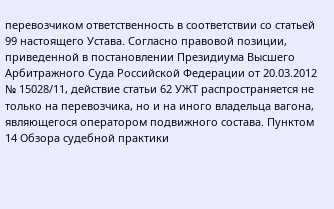перевозчиком ответственность в соответствии со статьей 99 настоящего Устава. Согласно правовой позиции, приведенной в постановлении Президиума Высшего Арбитражного Суда Российской Федерации от 20.03.2012 № 15028/11, действие статьи 62 УЖТ распространяется не только на перевозчика, но и на иного владельца вагона, являющегося оператором подвижного состава. Пунктом 14 Обзора судебной практики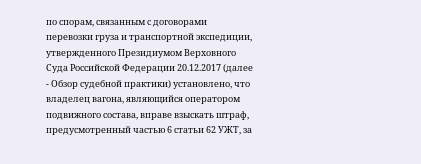по спорам, связанным с договорами перевозки груза и транспортной экспедиции, утвержденного Президиумом Верховного Суда Российской Федерации 20.12.2017 (далее - Обзор судебной практики) установлено, что владелец вагона, являющийся оператором подвижного состава, вправе взыскать штраф, предусмотренный частью 6 статьи 62 УЖТ, за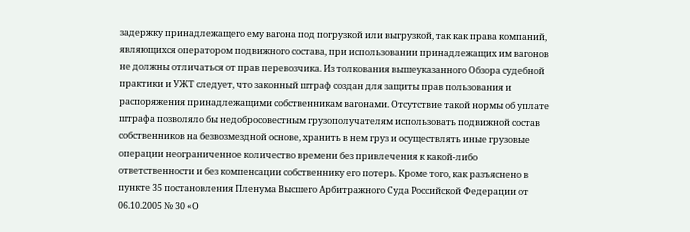задержку принадлежащего ему вагона под погрузкой или выгрузкой, так как права компаний, являющихся оператором подвижного состава, при использовании принадлежащих им вагонов не должны отличаться от прав перевозчика. Из толкования вышеуказанного Обзора судебной практики и УЖТ следует, что законный штраф создан для защиты прав пользования и распоряжения принадлежащими собственникам вагонами. Отсутствие такой нормы об уплате штрафа позволяло бы недобросовестным грузополучателям использовать подвижной состав собственников на безвозмездной основе, хранить в нем груз и осуществлять иные грузовые операции неограниченное количество времени без привлечения к какой-либо ответственности и без компенсации собственнику его потерь. Кроме того, как разъяснено в пункте 35 постановления Пленума Высшего Арбитражного Суда Российской Федерации от 06.10.2005 № 30 «О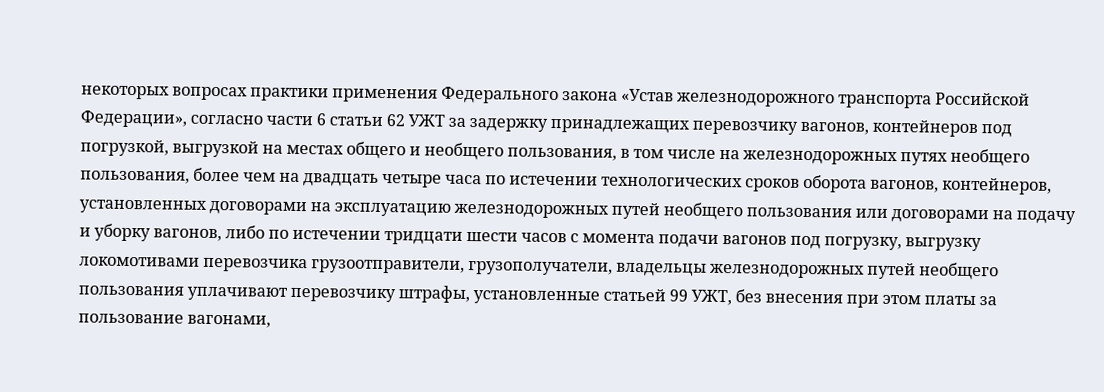некоторых вопросах практики применения Федерального закона «Устав железнодорожного транспорта Российской Федерации», согласно части 6 статьи 62 УЖТ за задержку принадлежащих перевозчику вагонов, контейнеров под погрузкой, выгрузкой на местах общего и необщего пользования, в том числе на железнодорожных путях необщего пользования, более чем на двадцать четыре часа по истечении технологических сроков оборота вагонов, контейнеров, установленных договорами на эксплуатацию железнодорожных путей необщего пользования или договорами на подачу и уборку вагонов, либо по истечении тридцати шести часов с момента подачи вагонов под погрузку, выгрузку локомотивами перевозчика грузоотправители, грузополучатели, владельцы железнодорожных путей необщего пользования уплачивают перевозчику штрафы, установленные статьей 99 УЖТ, без внесения при этом платы за пользование вагонами,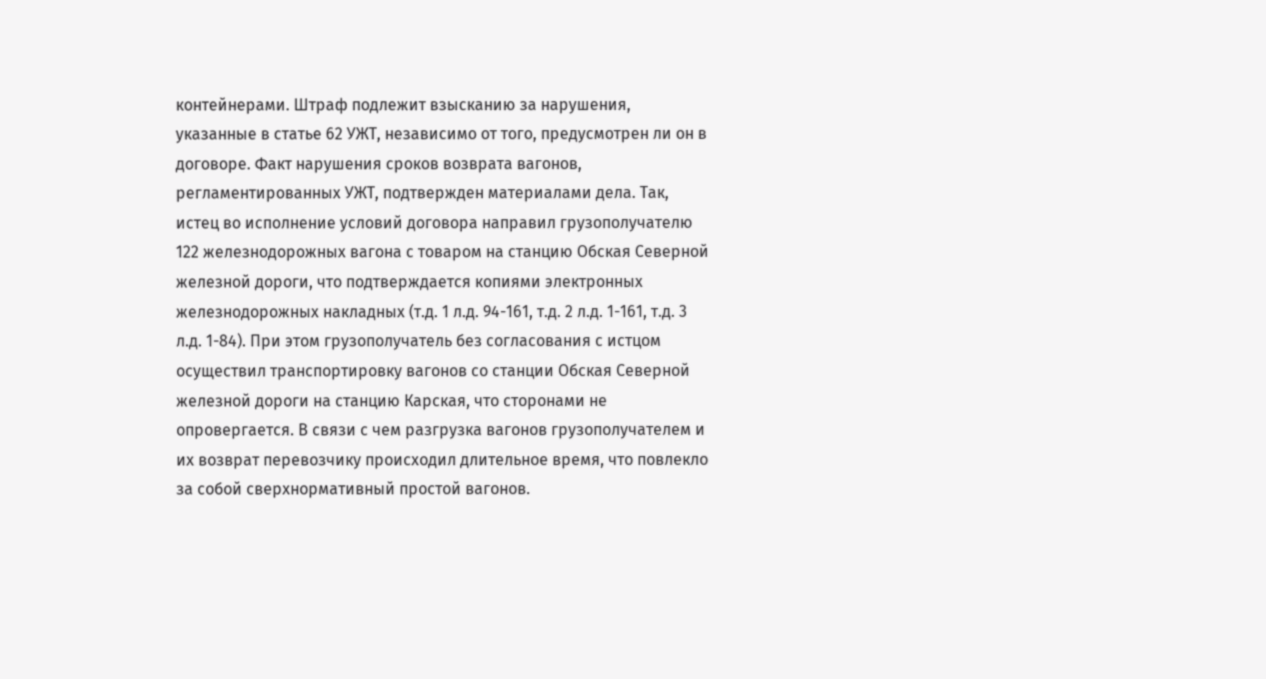контейнерами. Штраф подлежит взысканию за нарушения, указанные в статье 62 УЖТ, независимо от того, предусмотрен ли он в договоре. Факт нарушения сроков возврата вагонов, регламентированных УЖТ, подтвержден материалами дела. Так, истец во исполнение условий договора направил грузополучателю 122 железнодорожных вагона с товаром на станцию Обская Северной железной дороги, что подтверждается копиями электронных железнодорожных накладных (т.д. 1 л.д. 94-161, т.д. 2 л.д. 1-161, т.д. 3 л.д. 1-84). При этом грузополучатель без согласования с истцом осуществил транспортировку вагонов со станции Обская Северной железной дороги на станцию Карская, что сторонами не опровергается. В связи с чем разгрузка вагонов грузополучателем и их возврат перевозчику происходил длительное время, что повлекло за собой сверхнормативный простой вагонов.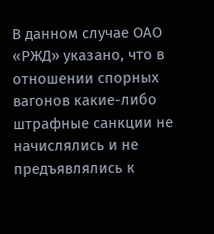В данном случае ОАО «РЖД» указано, что в отношении спорных вагонов какие-либо штрафные санкции не начислялись и не предъявлялись к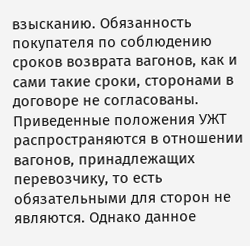взысканию. Обязанность покупателя по соблюдению сроков возврата вагонов, как и сами такие сроки, сторонами в договоре не согласованы. Приведенные положения УЖТ распространяются в отношении вагонов, принадлежащих перевозчику, то есть обязательными для сторон не являются. Однако данное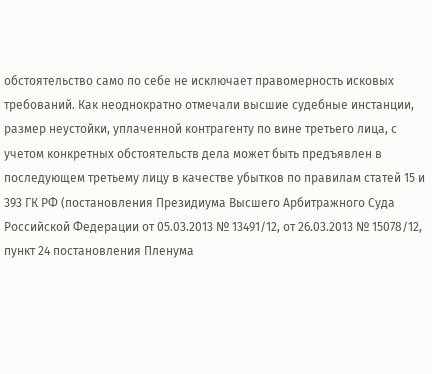обстоятельство само по себе не исключает правомерность исковых требований. Как неоднократно отмечали высшие судебные инстанции, размер неустойки, уплаченной контрагенту по вине третьего лица, с учетом конкретных обстоятельств дела может быть предъявлен в последующем третьему лицу в качестве убытков по правилам статей 15 и 393 ГК РФ (постановления Президиума Высшего Арбитражного Суда Российской Федерации от 05.03.2013 № 13491/12, от 26.03.2013 № 15078/12, пункт 24 постановления Пленума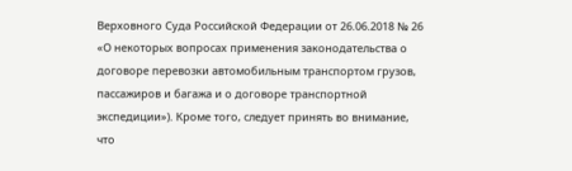Верховного Суда Российской Федерации от 26.06.2018 № 26 «О некоторых вопросах применения законодательства о договоре перевозки автомобильным транспортом грузов, пассажиров и багажа и о договоре транспортной экспедиции»). Кроме того, следует принять во внимание, что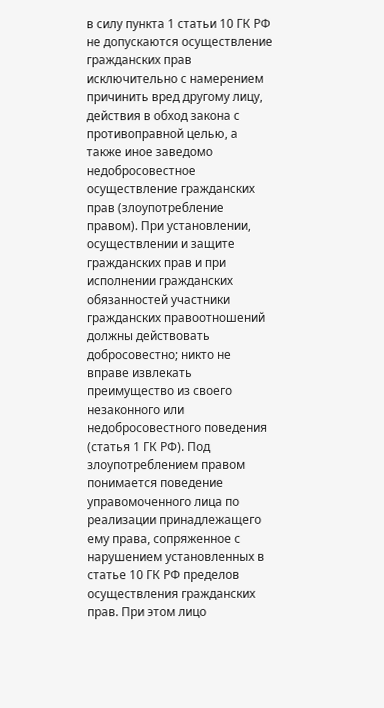в силу пункта 1 статьи 10 ГК РФ не допускаются осуществление гражданских прав исключительно с намерением причинить вред другому лицу, действия в обход закона с противоправной целью, а также иное заведомо недобросовестное осуществление гражданских прав (злоупотребление правом). При установлении, осуществлении и защите гражданских прав и при исполнении гражданских обязанностей участники гражданских правоотношений должны действовать добросовестно; никто не вправе извлекать преимущество из своего незаконного или недобросовестного поведения (статья 1 ГК РФ). Под злоупотреблением правом понимается поведение управомоченного лица по реализации принадлежащего ему права, сопряженное с нарушением установленных в статье 10 ГК РФ пределов осуществления гражданских прав. При этом лицо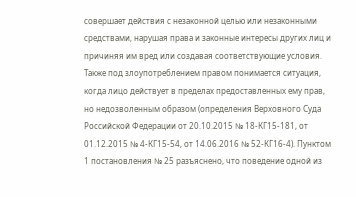совершает действия с незаконной целью или незаконными средствами, нарушая права и законные интересы других лиц и причиняя им вред или создавая соответствующие условия. Также под злоупотреблением правом понимается ситуация, когда лицо действует в пределах предоставленных ему прав, но недозволенным образом (определения Верховного Суда Российской Федерации от 20.10.2015 № 18-КГ15-181, от 01.12.2015 № 4-КГ15-54, от 14.06.2016 № 52-КГ16-4). Пунктом 1 постановления № 25 разъяснено, что поведение одной из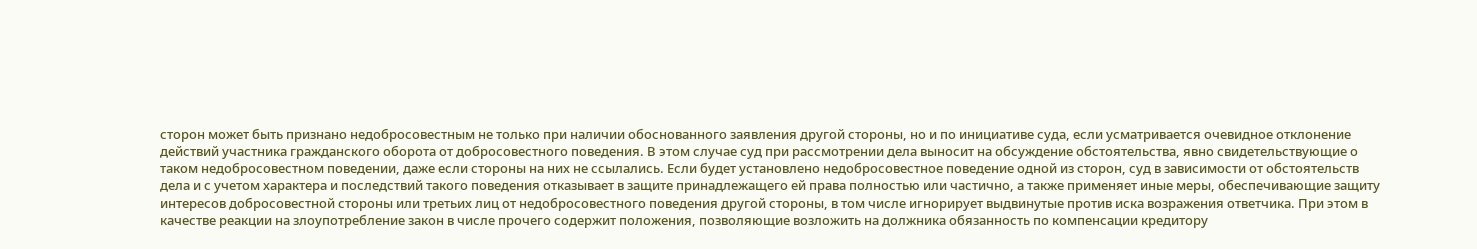сторон может быть признано недобросовестным не только при наличии обоснованного заявления другой стороны, но и по инициативе суда, если усматривается очевидное отклонение действий участника гражданского оборота от добросовестного поведения. В этом случае суд при рассмотрении дела выносит на обсуждение обстоятельства, явно свидетельствующие о таком недобросовестном поведении, даже если стороны на них не ссылались. Если будет установлено недобросовестное поведение одной из сторон, суд в зависимости от обстоятельств дела и с учетом характера и последствий такого поведения отказывает в защите принадлежащего ей права полностью или частично, а также применяет иные меры, обеспечивающие защиту интересов добросовестной стороны или третьих лиц от недобросовестного поведения другой стороны, в том числе игнорирует выдвинутые против иска возражения ответчика. При этом в качестве реакции на злоупотребление закон в числе прочего содержит положения, позволяющие возложить на должника обязанность по компенсации кредитору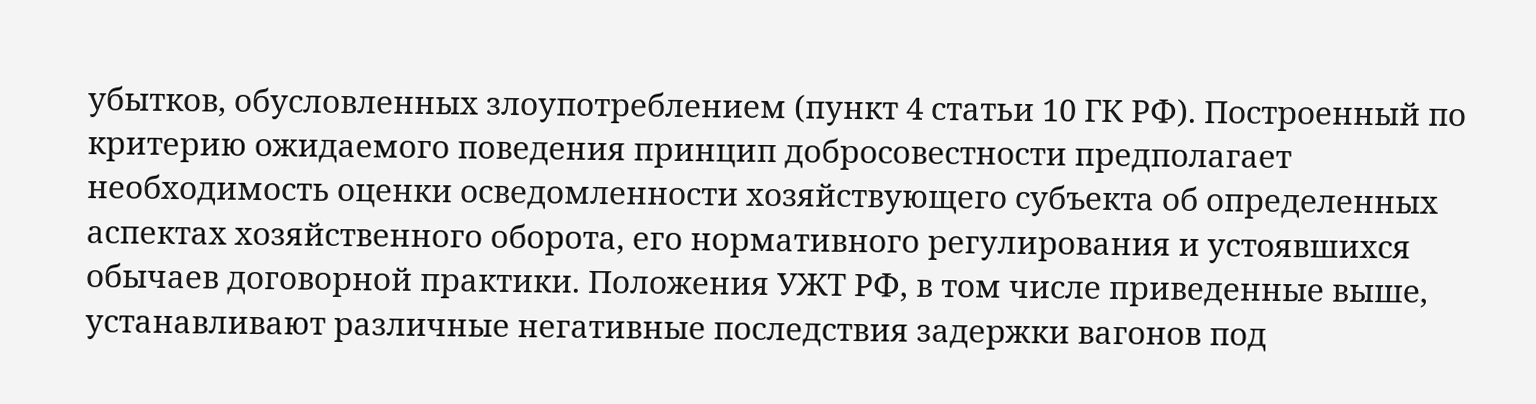убытков, обусловленных злоупотреблением (пункт 4 статьи 10 ГК РФ). Построенный по критерию ожидаемого поведения принцип добросовестности предполагает необходимость оценки осведомленности хозяйствующего субъекта об определенных аспектах хозяйственного оборота, его нормативного регулирования и устоявшихся обычаев договорной практики. Положения УЖТ РФ, в том числе приведенные выше, устанавливают различные негативные последствия задержки вагонов под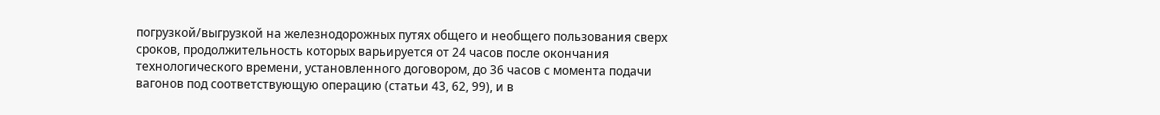погрузкой/выгрузкой на железнодорожных путях общего и необщего пользования сверх сроков, продолжительность которых варьируется от 24 часов после окончания технологического времени, установленного договором, до 36 часов с момента подачи вагонов под соответствующую операцию (статьи 43, 62, 99), и в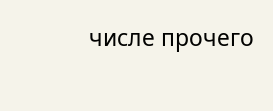числе прочего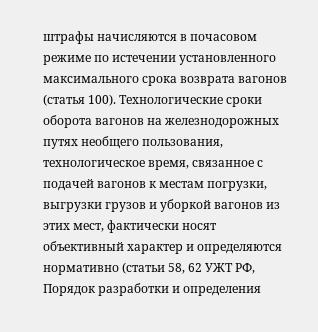штрафы начисляются в почасовом режиме по истечении установленного максимального срока возврата вагонов (статья 100). Технологические сроки оборота вагонов на железнодорожных путях необщего пользования, технологическое время, связанное с подачей вагонов к местам погрузки, выгрузки грузов и уборкой вагонов из этих мест, фактически носят объективный характер и определяются нормативно (статьи 58, 62 УЖТ РФ, Порядок разработки и определения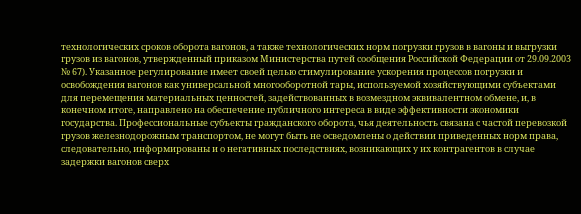технологических сроков оборота вагонов, а также технологических норм погрузки грузов в вагоны и выгрузки грузов из вагонов, утвержденный приказом Министерства путей сообщения Российской Федерации от 29.09.2003 № 67). Указанное регулирование имеет своей целью стимулирование ускорения процессов погрузки и освобождения вагонов как универсальной многооборотной тары, используемой хозяйствующими субъектами для перемещения материальных ценностей, задействованных в возмездном эквивалентном обмене, и, в конечном итоге, направлено на обеспечение публичного интереса в виде эффективности экономики государства. Профессиональные субъекты гражданского оборота, чья деятельность связана с частой перевозкой грузов железнодорожным транспортом, не могут быть не осведомлены о действии приведенных норм права, следовательно, информированы и о негативных последствиях, возникающих у их контрагентов в случае задержки вагонов сверх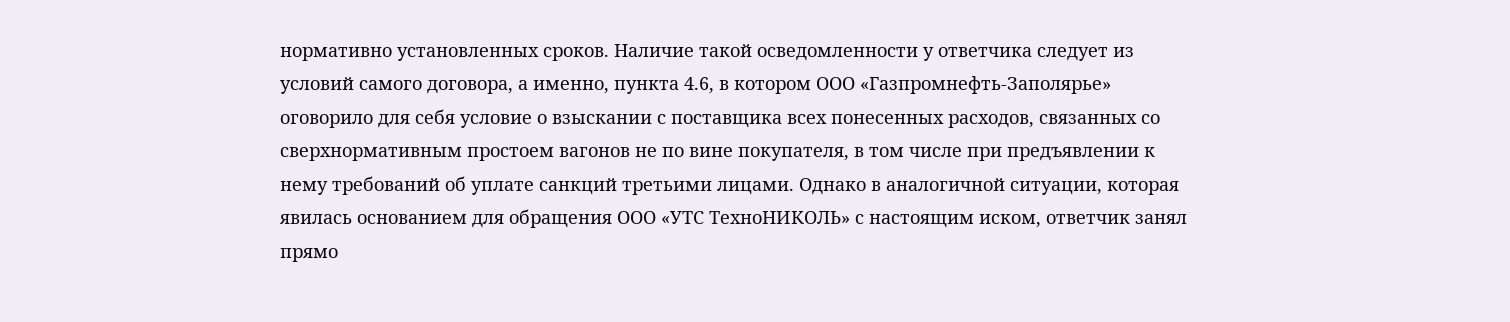нормативно установленных сроков. Наличие такой осведомленности у ответчика следует из условий самого договора, а именно, пункта 4.6, в котором ООО «Газпромнефть-Заполярье» оговорило для себя условие о взыскании с поставщика всех понесенных расходов, связанных со сверхнормативным простоем вагонов не по вине покупателя, в том числе при предъявлении к нему требований об уплате санкций третьими лицами. Однако в аналогичной ситуации, которая явилась основанием для обращения ООО «УТС ТехноНИКОЛЬ» с настоящим иском, ответчик занял прямо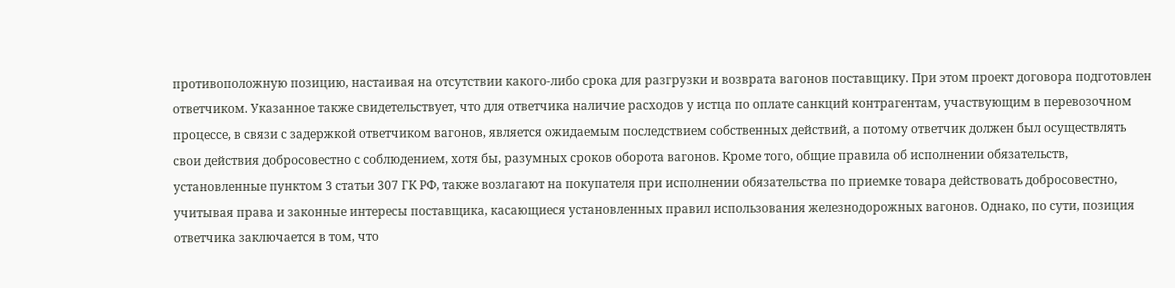противоположную позицию, настаивая на отсутствии какого-либо срока для разгрузки и возврата вагонов поставщику. При этом проект договора подготовлен ответчиком. Указанное также свидетельствует, что для ответчика наличие расходов у истца по оплате санкций контрагентам, участвующим в перевозочном процессе, в связи с задержкой ответчиком вагонов, является ожидаемым последствием собственных действий, а потому ответчик должен был осуществлять свои действия добросовестно с соблюдением, хотя бы, разумных сроков оборота вагонов. Кроме того, общие правила об исполнении обязательств, установленные пунктом 3 статьи 307 ГК РФ, также возлагают на покупателя при исполнении обязательства по приемке товара действовать добросовестно, учитывая права и законные интересы поставщика, касающиеся установленных правил использования железнодорожных вагонов. Однако, по сути, позиция ответчика заключается в том, что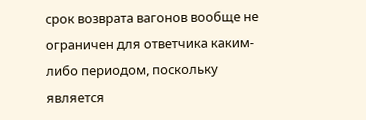срок возврата вагонов вообще не ограничен для ответчика каким-либо периодом, поскольку является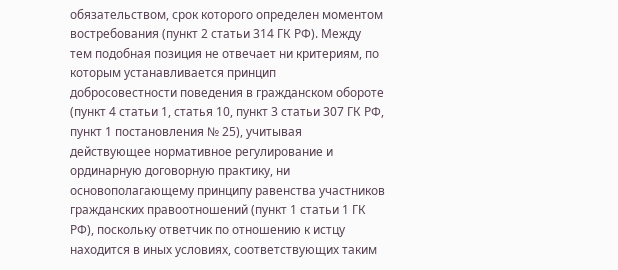обязательством, срок которого определен моментом востребования (пункт 2 статьи 314 ГК РФ). Между тем подобная позиция не отвечает ни критериям, по которым устанавливается принцип добросовестности поведения в гражданском обороте (пункт 4 статьи 1, статья 10, пункт 3 статьи 307 ГК РФ, пункт 1 постановления № 25), учитывая действующее нормативное регулирование и ординарную договорную практику, ни основополагающему принципу равенства участников гражданских правоотношений (пункт 1 статьи 1 ГК РФ), поскольку ответчик по отношению к истцу находится в иных условиях, соответствующих таким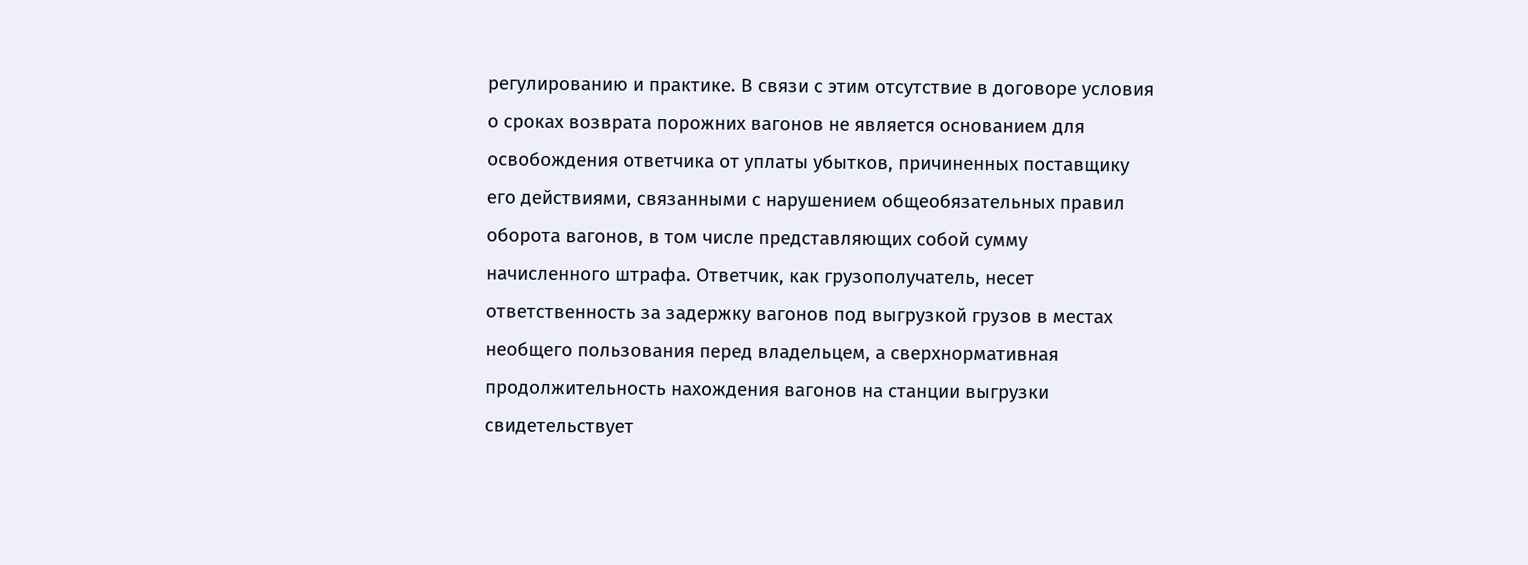регулированию и практике. В связи с этим отсутствие в договоре условия о сроках возврата порожних вагонов не является основанием для освобождения ответчика от уплаты убытков, причиненных поставщику его действиями, связанными с нарушением общеобязательных правил оборота вагонов, в том числе представляющих собой сумму начисленного штрафа. Ответчик, как грузополучатель, несет ответственность за задержку вагонов под выгрузкой грузов в местах необщего пользования перед владельцем, а сверхнормативная продолжительность нахождения вагонов на станции выгрузки свидетельствует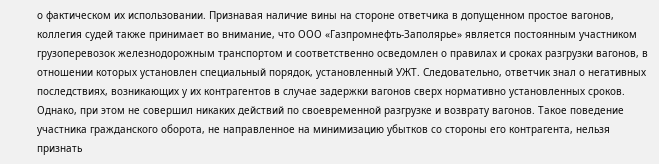о фактическом их использовании. Признавая наличие вины на стороне ответчика в допущенном простое вагонов, коллегия судей также принимает во внимание, что ООО «Газпромнефть-Заполярье» является постоянным участником грузоперевозок железнодорожным транспортом и соответственно осведомлен о правилах и сроках разгрузки вагонов, в отношении которых установлен специальный порядок, установленный УЖТ. Следовательно, ответчик знал о негативных последствиях, возникающих у их контрагентов в случае задержки вагонов сверх нормативно установленных сроков. Однако, при этом не совершил никаких действий по своевременной разгрузке и возврату вагонов. Такое поведение участника гражданского оборота, не направленное на минимизацию убытков со стороны его контрагента, нельзя признать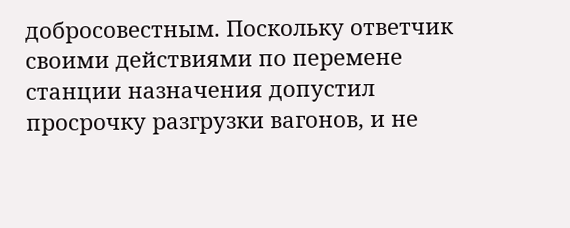добросовестным. Поскольку ответчик своими действиями по перемене станции назначения допустил просрочку разгрузки вагонов, и не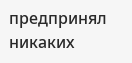предпринял никаких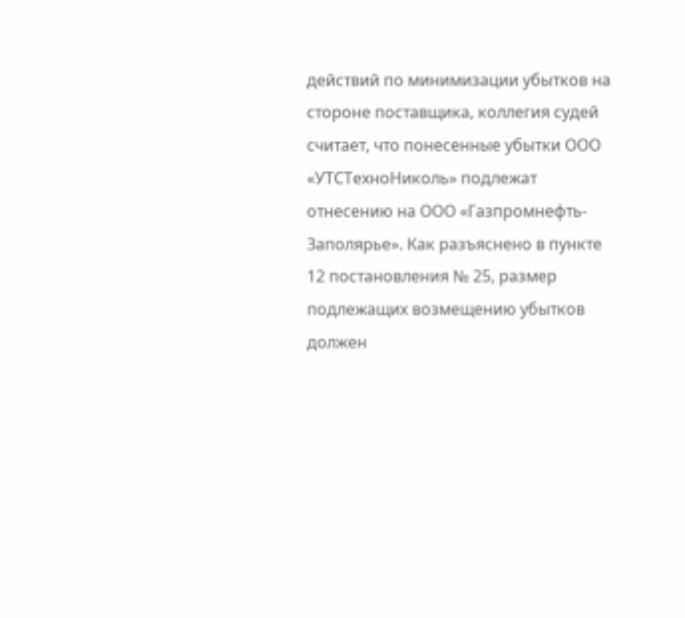действий по минимизации убытков на стороне поставщика, коллегия судей считает, что понесенные убытки ООО «УТСТехноНиколь» подлежат отнесению на ООО «Газпромнефть-Заполярье». Как разъяснено в пункте 12 постановления № 25, размер подлежащих возмещению убытков должен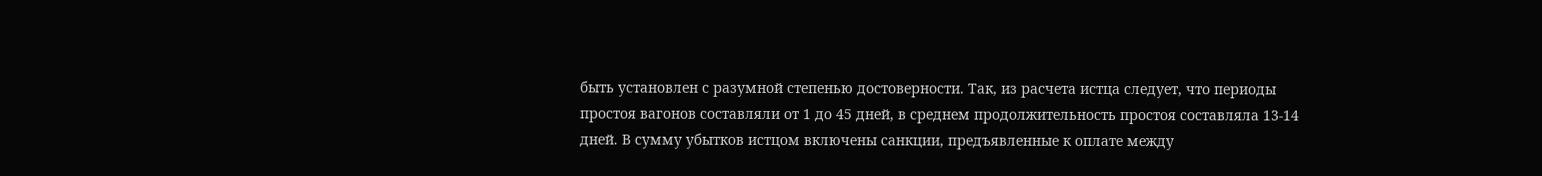быть установлен с разумной степенью достоверности. Так, из расчета истца следует, что периоды простоя вагонов составляли от 1 до 45 дней, в среднем продолжительность простоя составляла 13-14 дней. В сумму убытков истцом включены санкции, предъявленные к оплате между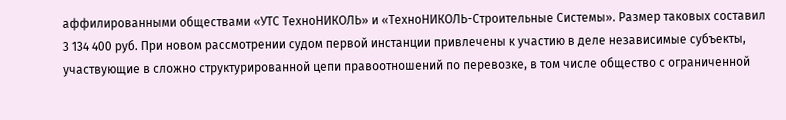аффилированными обществами «УТС ТехноНИКОЛЬ» и «ТехноНИКОЛЬ-Строительные Системы». Размер таковых составил 3 134 400 руб. При новом рассмотрении судом первой инстанции привлечены к участию в деле независимые субъекты, участвующие в сложно структурированной цепи правоотношений по перевозке, в том числе общество с ограниченной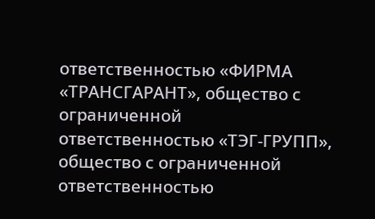ответственностью «ФИРМА «ТРАНСГАРАНТ», общество с ограниченной ответственностью «ТЭГ-ГРУПП», общество с ограниченной ответственностью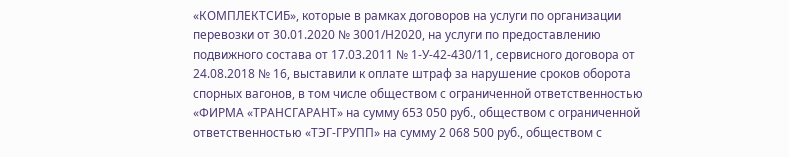«КОМПЛЕКТСИБ», которые в рамках договоров на услуги по организации перевозки от 30.01.2020 № 3001/Н2020, на услуги по предоставлению подвижного состава от 17.03.2011 № 1-У-42-430/11, сервисного договора от 24.08.2018 № 16, выставили к оплате штраф за нарушение сроков оборота спорных вагонов, в том числе обществом с ограниченной ответственностью «ФИРМА «ТРАНСГАРАНТ» на сумму 653 050 руб., обществом с ограниченной ответственностью «ТЭГ-ГРУПП» на сумму 2 068 500 руб., обществом с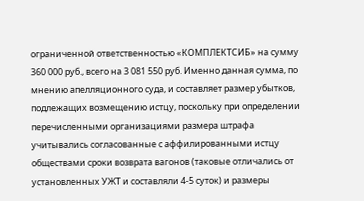ограниченной ответственностью «КОМПЛЕКТСИБ» на сумму 360 000 руб., всего на 3 081 550 руб. Именно данная сумма, по мнению апелляционного суда, и составляет размер убытков, подлежащих возмещению истцу, поскольку при определении перечисленными организациями размера штрафа учитывались согласованные с аффилированными истцу обществами сроки возврата вагонов (таковые отличались от установленных УЖТ и составляли 4-5 суток) и размеры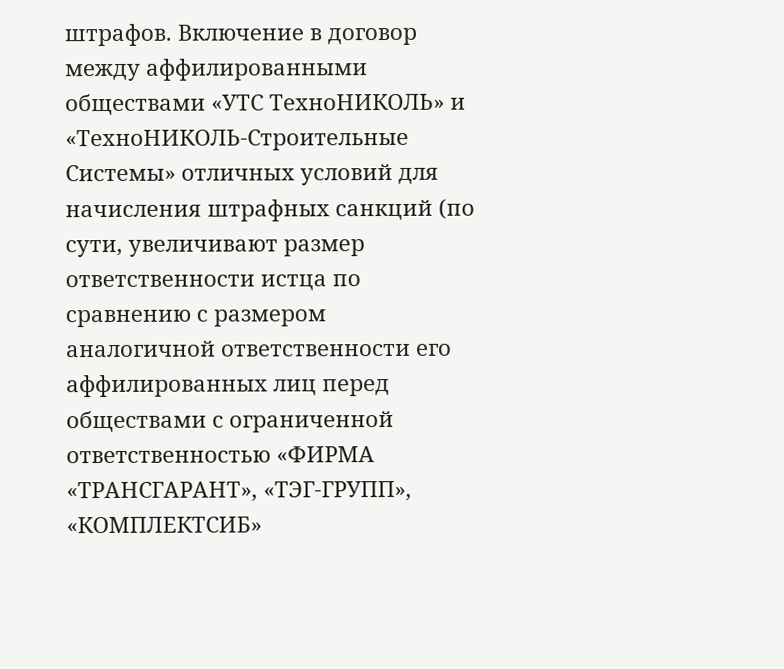штрафов. Включение в договор между аффилированными обществами «УТС ТехноНИКОЛЬ» и «ТехноНИКОЛЬ-Строительные Системы» отличных условий для начисления штрафных санкций (по сути, увеличивают размер ответственности истца по сравнению с размером аналогичной ответственности его аффилированных лиц перед обществами с ограниченной ответственностью «ФИРМА «ТРАНСГАРАНТ», «ТЭГ-ГРУПП», «КОМПЛЕКТСИБ»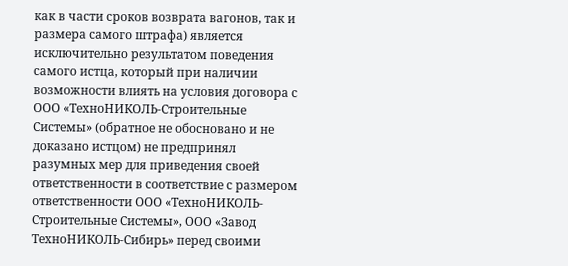как в части сроков возврата вагонов, так и размера самого штрафа) является исключительно результатом поведения самого истца, который при наличии возможности влиять на условия договора с ООО «ТехноНИКОЛЬ-Строительные Системы» (обратное не обосновано и не доказано истцом) не предпринял разумных мер для приведения своей ответственности в соответствие с размером ответственности ООО «ТехноНИКОЛЬ-Строительные Системы», ООО «Завод ТехноНИКОЛЬ-Сибирь» перед своими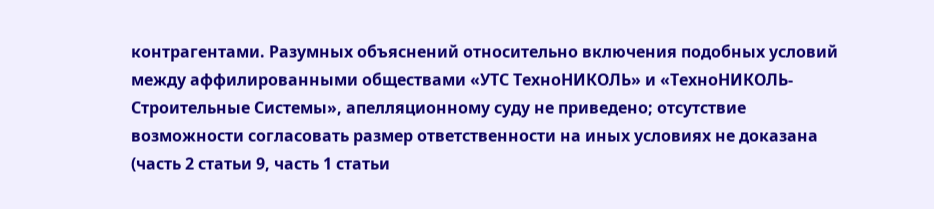контрагентами. Разумных объяснений относительно включения подобных условий между аффилированными обществами «УТС ТехноНИКОЛЬ» и «ТехноНИКОЛЬ-Строительные Системы», апелляционному суду не приведено; отсутствие возможности согласовать размер ответственности на иных условиях не доказана (часть 2 статьи 9, часть 1 статьи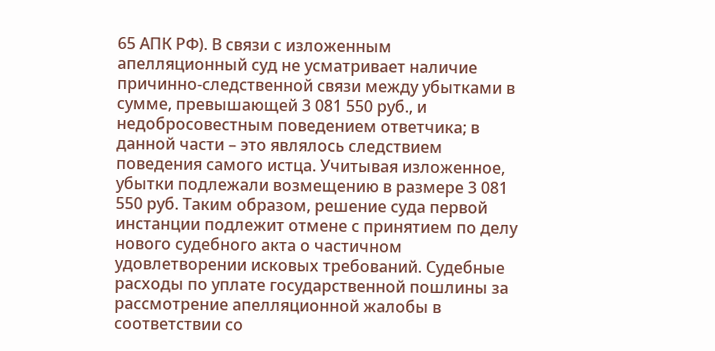65 АПК РФ). В связи с изложенным апелляционный суд не усматривает наличие причинно-следственной связи между убытками в сумме, превышающей 3 081 550 руб., и недобросовестным поведением ответчика; в данной части – это являлось следствием поведения самого истца. Учитывая изложенное, убытки подлежали возмещению в размере 3 081 550 руб. Таким образом, решение суда первой инстанции подлежит отмене с принятием по делу нового судебного акта о частичном удовлетворении исковых требований. Судебные расходы по уплате государственной пошлины за рассмотрение апелляционной жалобы в соответствии со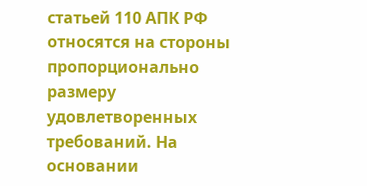статьей 110 АПК РФ относятся на стороны пропорционально размеру удовлетворенных требований. На основании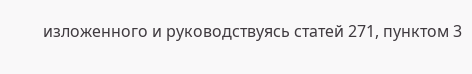изложенного и руководствуясь статей 271, пунктом 3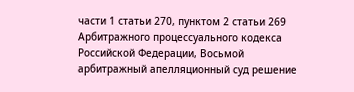части 1 статьи 270, пунктом 2 статьи 269 Арбитражного процессуального кодекса Российской Федерации, Восьмой арбитражный апелляционный суд решение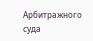Арбитражного суда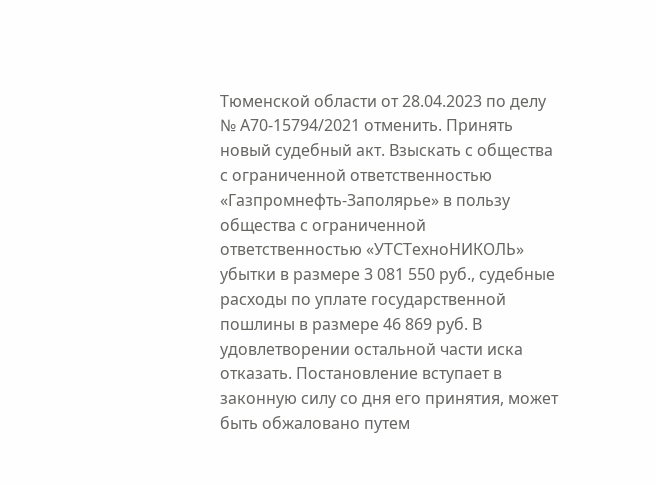Тюменской области от 28.04.2023 по делу № А70-15794/2021 отменить. Принять новый судебный акт. Взыскать с общества с ограниченной ответственностью «Газпромнефть-Заполярье» в пользу общества с ограниченной ответственностью «УТСТехноНИКОЛЬ» убытки в размере 3 081 550 руб., судебные расходы по уплате государственной пошлины в размере 46 869 руб. В удовлетворении остальной части иска отказать. Постановление вступает в законную силу со дня его принятия, может быть обжаловано путем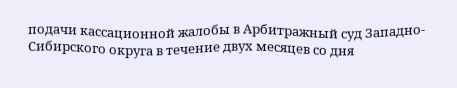подачи кассационной жалобы в Арбитражный суд Западно-Cибирского округа в течение двух месяцев со дня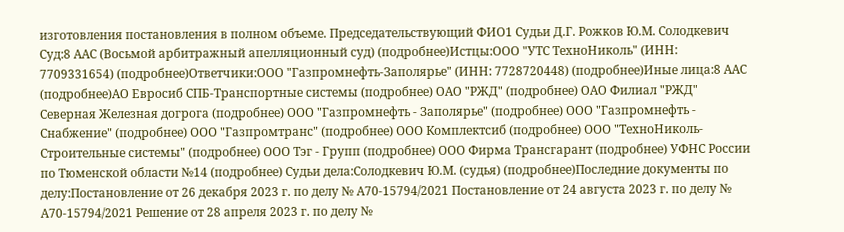изготовления постановления в полном объеме. Председательствующий ФИО1 Судьи Д.Г. Рожков Ю.М. Солодкевич Суд:8 ААС (Восьмой арбитражный апелляционный суд) (подробнее)Истцы:ООО "УТС ТехноНиколь" (ИНН: 7709331654) (подробнее)Ответчики:ООО "Газпромнефть-Заполярье" (ИНН: 7728720448) (подробнее)Иные лица:8 ААС (подробнее)АО Евросиб СПБ-Транспортные системы (подробнее) ОАО "РЖД" (подробнее) ОАО Филиал "РЖД" Северная Железная догрога (подробнее) ООО "Газпромнефть - Заполярье" (подробнее) ООО "Газпромнефть - Снабжение" (подробнее) ООО "Газпромтранс" (подробнее) ООО Комплектсиб (подробнее) ООО "ТехноНиколь-Строительные системы" (подробнее) ООО Тэг - Групп (подробнее) ООО Фирма Трансгарант (подробнее) УФНС России по Тюменской области №14 (подробнее) Судьи дела:Солодкевич Ю.М. (судья) (подробнее)Последние документы по делу:Постановление от 26 декабря 2023 г. по делу № А70-15794/2021 Постановление от 24 августа 2023 г. по делу № А70-15794/2021 Решение от 28 апреля 2023 г. по делу №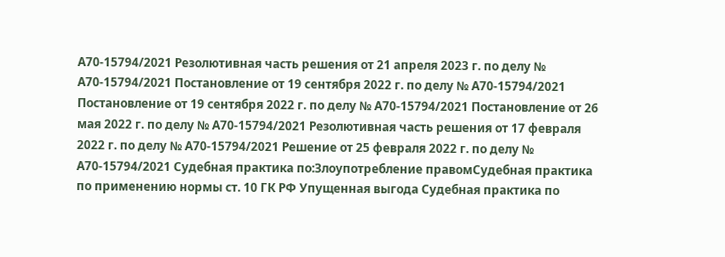А70-15794/2021 Резолютивная часть решения от 21 апреля 2023 г. по делу № А70-15794/2021 Постановление от 19 сентября 2022 г. по делу № А70-15794/2021 Постановление от 19 сентября 2022 г. по делу № А70-15794/2021 Постановление от 26 мая 2022 г. по делу № А70-15794/2021 Резолютивная часть решения от 17 февраля 2022 г. по делу № А70-15794/2021 Решение от 25 февраля 2022 г. по делу № А70-15794/2021 Судебная практика по:Злоупотребление правомСудебная практика по применению нормы ст. 10 ГК РФ Упущенная выгода Судебная практика по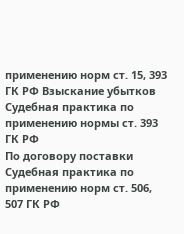применению норм ст. 15, 393 ГК РФ Взыскание убытков Судебная практика по применению нормы ст. 393 ГК РФ
По договору поставки Судебная практика по применению норм ст. 506, 507 ГК РФ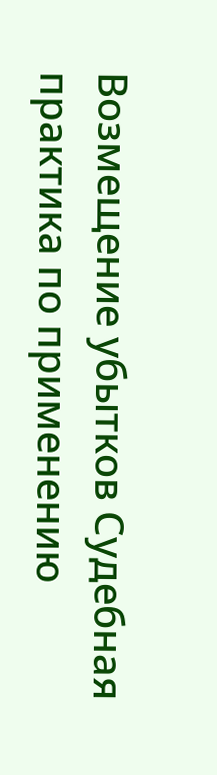Возмещение убытков Судебная практика по применению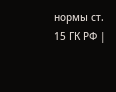нормы ст. 15 ГК РФ |